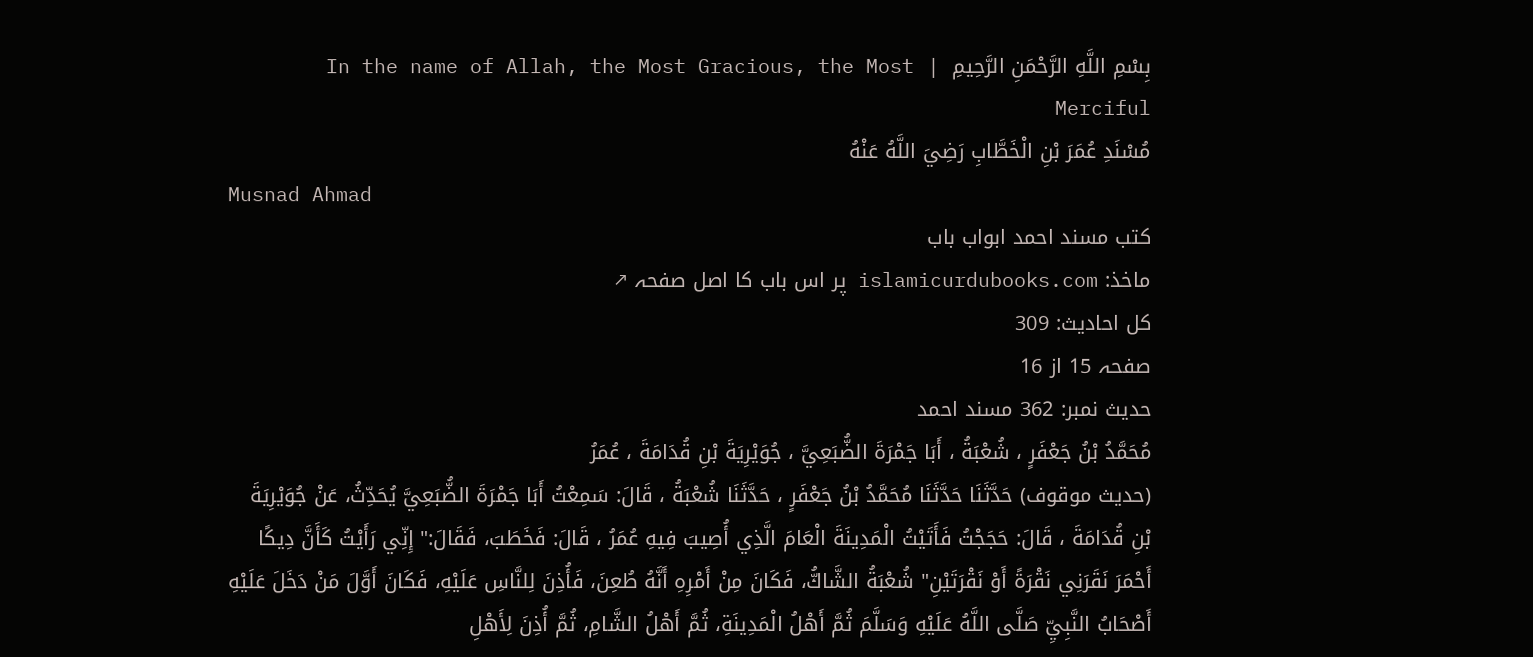بِسْمِ اللَّهِ الرَّحْمَنِ الرَّحِيمِ  |  In the name of Allah, the Most Gracious, the Most Merciful
مُسْنَدِ عُمَرَ بْنِ الْخَطَّابِ رَضِيَ اللَّهُ عَنْهُ
Musnad Ahmad
کتب مسند احمد ابواب باب
ماخذ: islamicurdubooks.com پر اس باب کا اصل صفحہ ↗
کل احادیث: 309
صفحہ 15 از 16
حدیث نمبر: 362 مسند احمد
مُحَمَّدُ بْنُ جَعْفَرٍ ، شُعْبَةُ ، أَبَا جَمْرَةَ الضُّبَعِيَّ ، جُوَيْرِيَةَ بْنِ قُدَامَةَ ، عُمَرُ
(حديث موقوف) حَدَّثَنَا حَدَّثَنَا مُحَمَّدُ بْنُ جَعْفَرٍ ، حَدَّثَنَا شُعْبَةُ ، قَالَ: سَمِعْتُ أَبَا جَمْرَةَ الضُّبَعِيَّ يُحَدِّثُ، عَنْ جُوَيْرِيَةَ بْنِ قُدَامَةَ ، قَالَ: حَجَجْتُ فَأَتَيْتُ الْمَدِينَةَ الْعَامَ الَّذِي أُصِيبَ فِيهِ عُمَرُ ، قَالَ: فَخَطَبَ، فَقَالَ:" إِنِّي رَأَيْتُ كَأَنَّ دِيكًا أَحْمَرَ نَقَرَنِي نَقْرَةً أَوْ نَقْرَتَيْنِ" شُعْبَةُ الشَّاكُّ، فَكَانَ مِنْ أَمْرِهِ أَنَّهُ طُعِنَ، فَأُذِنَ لِلنَّاسِ عَلَيْهِ، فَكَانَ أَوَّلَ مَنْ دَخَلَ عَلَيْهِ أَصْحَابُ النَّبِيِّ صَلَّى اللَّهُ عَلَيْهِ وَسَلَّمَ ثُمَّ أَهْلُ الْمَدِينَةِ، ثُمَّ أَهْلُ الشَّامِ، ثُمَّ أُذِنَ لِأَهْلِ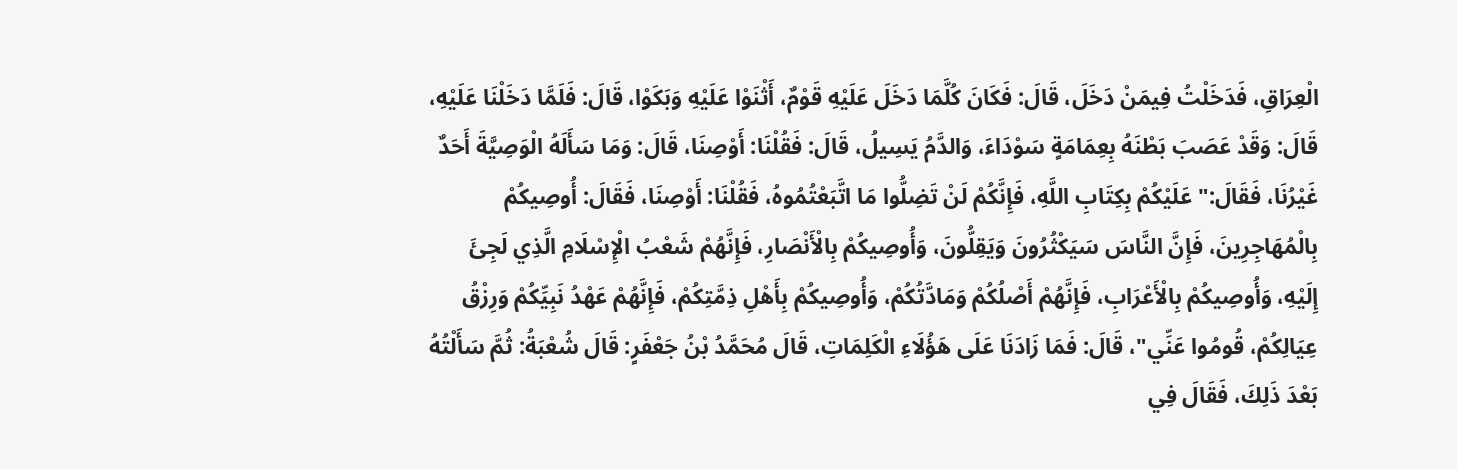الْعِرَاقِ، فَدَخَلْتُ فِيمَنْ دَخَلَ، قَالَ: فَكَانَ كُلَّمَا دَخَلَ عَلَيْهِ قَوْمٌ، أَثْنَوْا عَلَيْهِ وَبَكَوْا، قَالَ: فَلَمَّا دَخَلْنَا عَلَيْهِ، قَالَ: وَقَدْ عَصَبَ بَطْنَهُ بِعِمَامَةٍ سَوْدَاءَ، وَالدَّمُ يَسِيلُ، قَالَ: فَقُلْنَا: أَوْصِنَا، قَالَ: وَمَا سَأَلَهُ الْوَصِيَّةَ أَحَدٌ غَيْرُنَا، فَقَالَ:" عَلَيْكُمْ بِكِتَابِ اللَّهِ، فَإِنَّكُمْ لَنْ تَضِلُّوا مَا اتَّبَعْتُمُوهُ، فَقُلْنَا: أَوْصِنَا، فَقَالَ: أُوصِيكُمْ بِالْمُهَاجِرِينَ، فَإِنَّ النَّاسَ سَيَكْثُرُونَ وَيَقِلُّونَ، وَأُوصِيكُمْ بِالْأَنْصَارِ، فَإِنَّهُمْ شَعْبُ الْإِسْلَامِ الَّذِي لَجِئَ إِلَيْهِ، وَأُوصِيكُمْ بِالْأَعْرَابِ، فَإِنَّهُمْ أَصْلُكُمْ وَمَادَّتُكُمْ، وَأُوصِيكُمْ بِأَهْلِ ذِمَّتِكُمْ، فَإِنَّهُمْ عَهْدُ نَبِيِّكُمْ وَرِزْقُ عِيَالِكُمْ، قُومُوا عَنِّي"، قَالَ: فَمَا زَادَنَا عَلَى هَؤُلَاءِ الْكَلِمَاتِ، قَالَ مُحَمَّدُ بْنُ جَعْفَرٍ: قَالَ شُعْبَةُ: ثُمَّ سَأَلْتُهُ بَعْدَ ذَلِكَ، فَقَالَ فِي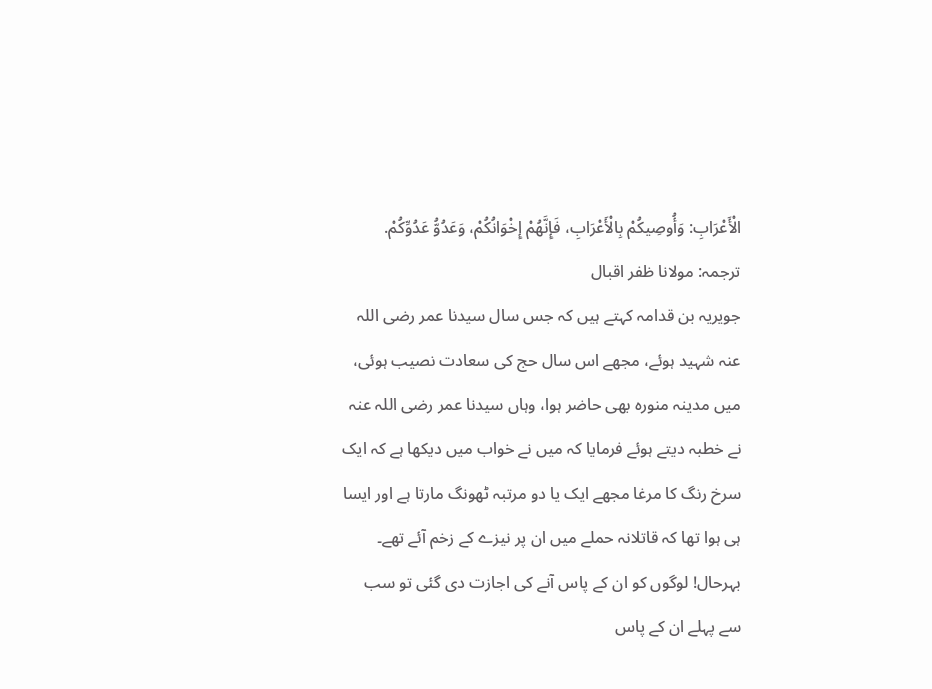الْأَعْرَابِ: وَأُوصِيكُمْ بِالْأَعْرَابِ، فَإِنَّهُمْ إِخْوَانُكُمْ، وَعَدُوُّ عَدُوِّكُمْ.
ترجمہ: مولانا ظفر اقبال
جویریہ بن قدامہ کہتے ہیں کہ جس سال سیدنا عمر رضی اللہ عنہ شہید ہوئے، مجھے اس سال حج کی سعادت نصیب ہوئی، میں مدینہ منورہ بھی حاضر ہوا، وہاں سیدنا عمر رضی اللہ عنہ نے خطبہ دیتے ہوئے فرمایا کہ میں نے خواب میں دیکھا ہے کہ ایک سرخ رنگ کا مرغا مجھے ایک یا دو مرتبہ ٹھونگ مارتا ہے اور ایسا ہی ہوا تھا کہ قاتلانہ حملے میں ان پر نیزے کے زخم آئے تھے۔ بہرحال! لوگوں کو ان کے پاس آنے کی اجازت دی گئی تو سب سے پہلے ان کے پاس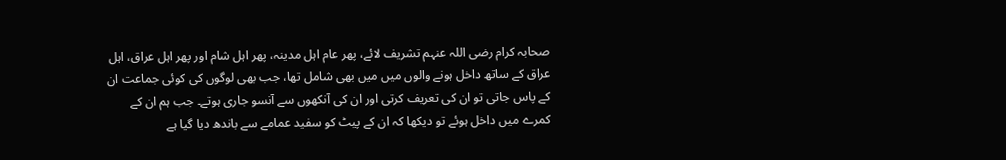صحابہ کرام رضی اللہ عنہم تشریف لائے، پھر عام اہل مدینہ، پھر اہل شام اور پھر اہل عراق، اہل عراق کے ساتھ داخل ہونے والوں میں میں بھی شامل تھا، جب بھی لوگوں کی کوئی جماعت ان کے پاس جاتی تو ان کی تعریف کرتی اور ان کی آنکھوں سے آنسو جاری ہوتے۔ جب ہم ان کے کمرے میں داخل ہوئے تو دیکھا کہ ان کے پیٹ کو سفید عمامے سے باندھ دیا گیا ہے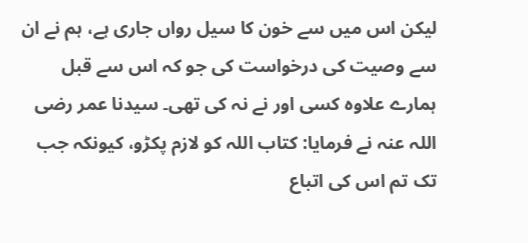لیکن اس میں سے خون کا سیل رواں جاری ہے، ہم نے ان سے وصیت کی درخواست کی جو کہ اس سے قبل ہمارے علاوہ کسی اور نے نہ کی تھی۔ سیدنا عمر رضی اللہ عنہ نے فرمایا: کتاب اللہ کو لازم پکڑو، کیونکہ جب تک تم اس کی اتباع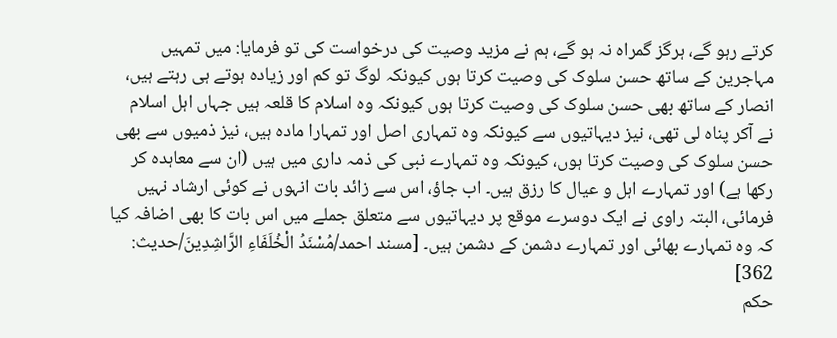کرتے رہو گے، ہرگز گمراہ نہ ہو گے، ہم نے مزید وصیت کی درخواست کی تو فرمایا: میں تمہیں مہاجرین کے ساتھ حسن سلوک کی وصیت کرتا ہوں کیونکہ لوگ تو کم اور زیادہ ہوتے ہی رہتے ہیں، انصار کے ساتھ بھی حسن سلوک کی وصیت کرتا ہوں کیونکہ وہ اسلام کا قلعہ ہیں جہاں اہل اسلام نے آکر پناہ لی تھی، نیز دیہاتیوں سے کیونکہ وہ تمہاری اصل اور تمہارا مادہ ہیں، نیز ذمیوں سے بھی حسن سلوک کی وصیت کرتا ہوں، کیونکہ وہ تمہارے نبی کی ذمہ داری میں ہیں (ان سے معاہدہ کر رکھا ہے) اور تمہارے اہل و عیال کا رزق ہیں۔ اب جاؤ، اس سے زائد بات انہوں نے کوئی ارشاد نہیں فرمائی، البتہ راوی نے ایک دوسرے موقع پر دیہاتیوں سے متعلق جملے میں اس بات کا بھی اضافہ کیا کہ وہ تمہارے بھائی اور تمہارے دشمن کے دشمن ہیں۔ [مسند احمد/مُسْنَدُ الْخُلَفَاءِ الرَّاشِدِينَ/حدیث: 362]
حکم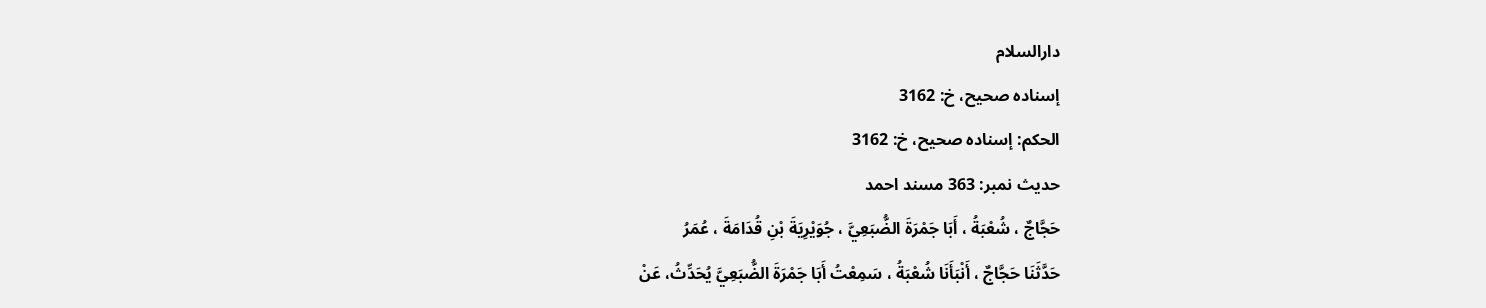دارالسلام
إسناده صحيح، خ: 3162
الحكم: إسناده صحيح، خ: 3162
حدیث نمبر: 363 مسند احمد
حَجَّاجٌ ، شُعْبَةُ ، أَبَا جَمْرَةَ الضُّبَعِيَّ ، جُوَيْرِيَةَ بْنِ قُدَامَةَ ، عُمَرُ
حَدَّثَنَا حَجَّاجٌ ، أَنْبَأَنَا شُعْبَةُ ، سَمِعْتُ أَبَا جَمْرَةَ الضُّبَعِيَّ يُحَدِّثُ، عَنْ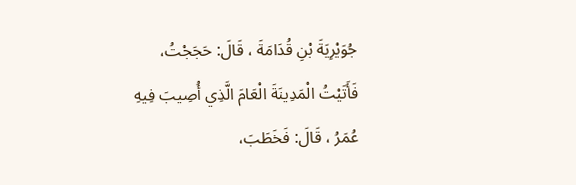جُوَيْرِيَةَ بْنِ قُدَامَةَ ، قَالَ: حَجَجْتُ، فَأَتَيْتُ الْمَدِينَةَ الْعَامَ الَّذِي أُصِيبَ فِيهِ عُمَرُ ، قَالَ: فَخَطَبَ،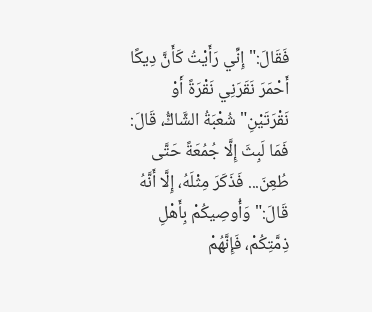فَقَالَ:" إِنِّي رَأَيْتُ كَأَنَّ دِيكًا أَحْمَرَ نَقَرَنِي نَقْرَةً أَوْ نَقْرَتَيْنِ" شُعْبَةُ الشَّاكُّ، قَالَ: فَمَا لَبِثَ إِلَّا جُمُعَةً حَتَّى طُعِنَ... فَذَكَرَ مِثْلَهُ، إِلَّا أَنَّهُ قَالَ:" وَأُوصِيكُمْ بِأَهْلِ ذِمَّتِكُمْ، فَإِنَّهُمْ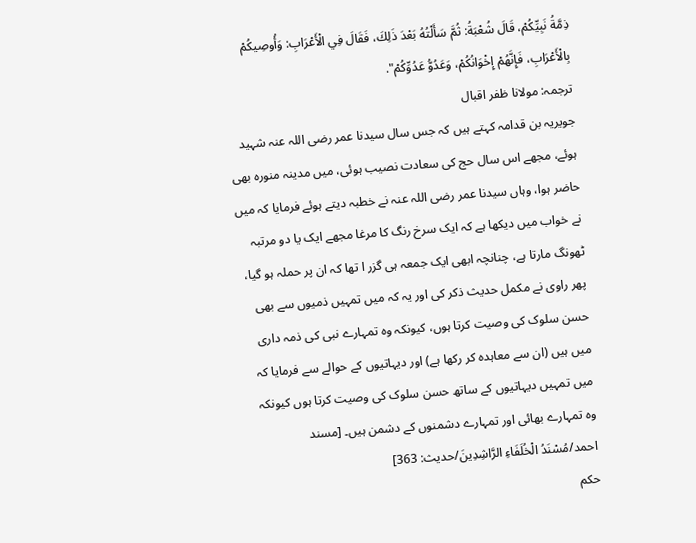ذِمَّةُ نَبِيِّكُمْ، قَالَ شُعْبَةُ: ثُمَّ سَأَلْتُهُ بَعْدَ ذَلِكَ، فَقَالَ فِي الْأَعْرَابِ: وَأُوصِيكُمْ بِالْأَعْرَابِ، فَإِنَّهُمْ إِخْوَانُكُمْ، وَعَدُوُّ عَدُوِّكُمْ".
ترجمہ: مولانا ظفر اقبال
جویریہ بن قدامہ کہتے ہیں کہ جس سال سیدنا عمر رضی اللہ عنہ شہید ہوئے، مجھے اس سال حج کی سعادت نصیب ہوئی، میں مدینہ منورہ بھی حاضر ہوا، وہاں سیدنا عمر رضی اللہ عنہ نے خطبہ دیتے ہوئے فرمایا کہ میں نے خواب میں دیکھا ہے کہ ایک سرخ رنگ کا مرغا مجھے ایک یا دو مرتبہ ٹھونگ مارتا ہے، چنانچہ ابھی ایک جمعہ ہی گزر ا تھا کہ ان پر حملہ ہو گیا، پھر راوی نے مکمل حدیث ذکر کی اور یہ کہ میں تمہیں ذمیوں سے بھی حسن سلوک کی وصیت کرتا ہوں، کیونکہ وہ تمہارے نبی کی ذمہ داری میں ہیں (ان سے معاہدہ کر رکھا ہے) اور دیہاتیوں کے حوالے سے فرمایا کہ میں تمہیں دیہاتیوں کے ساتھ حسن سلوک کی وصیت کرتا ہوں کیونکہ وہ تمہارے بھائی اور تمہارے دشمنوں کے دشمن ہیں۔ [مسند احمد/مُسْنَدُ الْخُلَفَاءِ الرَّاشِدِينَ/حدیث: 363]
حکم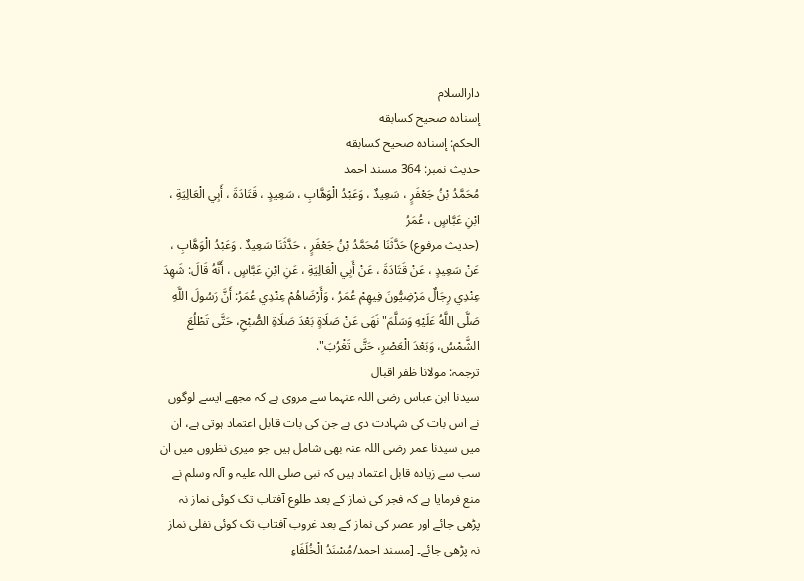دارالسلام
إسناده صحيح كسابقه
الحكم: إسناده صحيح كسابقه
حدیث نمبر: 364 مسند احمد
مُحَمَّدُ بْنُ جَعْفَرٍ ، سَعِيدٌ ، وَعَبْدُ الْوَهَّابِ ، سَعِيدٍ ، قَتَادَةَ ، أَبِي الْعَالِيَةِ ، ابْنِ عَبَّاسٍ ، عُمَرُ
(حديث مرفوع) حَدَّثَنَا مُحَمَّدُ بْنُ جَعْفَرٍ ، حَدَّثَنَا سَعِيدٌ . وَعَبْدُ الْوَهَّابِ ، عَنْ سَعِيدٍ ، عَنْ قَتَادَةَ ، عَنْ أَبِي الْعَالِيَةِ ، عَنِ ابْنِ عَبَّاسٍ ، أَنَّهُ قَالَ: شَهِدَ عِنْدِي رِجَالٌ مَرْضِيُّونَ فِيهِمْ عُمَرُ ، وَأَرْضَاهُمْ عِنْدِي عُمَرُ: أَنَّ رَسُولَ اللَّهِ صَلَّى اللَّهُ عَلَيْهِ وَسَلَّمَ" نَهَى عَنْ صَلَاةٍ بَعْدَ صَلَاةِ الصُّبْحِ، حَتَّى تَطْلُعَ الشَّمْسُ، وَبَعْدَ الْعَصْرِ، حَتَّى تَغْرُبَ".
ترجمہ: مولانا ظفر اقبال
سیدنا ابن عباس رضی اللہ عنہما سے مروی ہے کہ مجھے ایسے لوگوں نے اس بات کی شہادت دی ہے جن کی بات قابل اعتماد ہوتی ہے، ان میں سیدنا عمر رضی اللہ عنہ بھی شامل ہیں جو میری نظروں میں ان سب سے زیادہ قابل اعتماد ہیں کہ نبی صلی اللہ علیہ و آلہ وسلم نے منع فرمایا ہے کہ فجر کی نماز کے بعد طلوع آفتاب تک کوئی نماز نہ پڑھی جائے اور عصر کی نماز کے بعد غروب آفتاب تک کوئی نفلی نماز نہ پڑھی جائے۔ [مسند احمد/مُسْنَدُ الْخُلَفَاءِ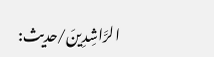الرَّاشِدِينَ/حدیث: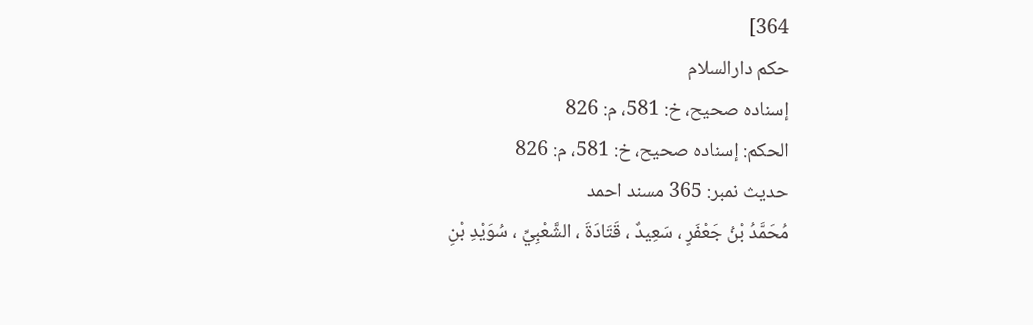364]
حکم دارالسلام
إسناده صحيح، خ: 581، م: 826
الحكم: إسناده صحيح، خ: 581، م: 826
حدیث نمبر: 365 مسند احمد
مُحَمَّدُ بْنُ جَعْفَرٍ ، سَعِيدٌ ، قَتَادَةَ ، الشَّعْبِيِّ ، سُوَيْدِ بْنِ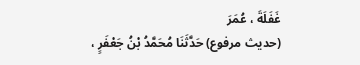غَفَلَةَ ، عُمَرَ
(حديث مرفوع) حَدَّثَنَا مُحَمَّدُ بْنُ جَعْفَرٍ ،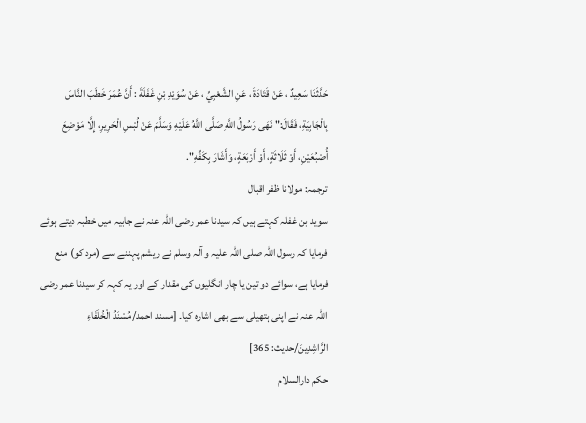حَدَّثَنَا سَعِيدٌ ، عَنْ قَتَادَةَ ، عَنِ الشَّعْبِيِّ ، عَنْ سُوَيْدِ بْنِ غَفَلَةَ : أَنَّ عُمَرَ خَطَبَ النَّاسَ بِالْجَابِيَةِ، فَقَالَ:" نَهَى رَسُولُ اللَّهِ صَلَّى اللَّهُ عَلَيْهِ وَسَلَّمَ عَنْ لُبْسِ الْحَرِيرِ، إِلَّا مَوْضِعَ أُصْبُعَيْنِ، أَوْ ثَلَاثَةٍ، أَوْ أَرْبَعَةٍ، وَأَشَارَ بِكَفِّهِ".
ترجمہ: مولانا ظفر اقبال
سوید بن غفلہ کہتے ہیں کہ سیدنا عمر رضی اللہ عنہ نے جابیہ میں خطبہ دیتے ہوئے فرمایا کہ رسول اللہ صلی اللہ علیہ و آلہ وسلم نے ریشم پہننے سے (مرد کو) منع فرمایا ہے، سوائے دو تین یا چار انگلیوں کی مقدار کے اور یہ کہہ کر سیدنا عمر رضی اللہ عنہ نے اپنی ہتھیلی سے بھی اشارہ کیا۔ [مسند احمد/مُسْنَدُ الْخُلَفَاءِ الرَّاشِدِينَ/حدیث: 365]
حکم دارالسلام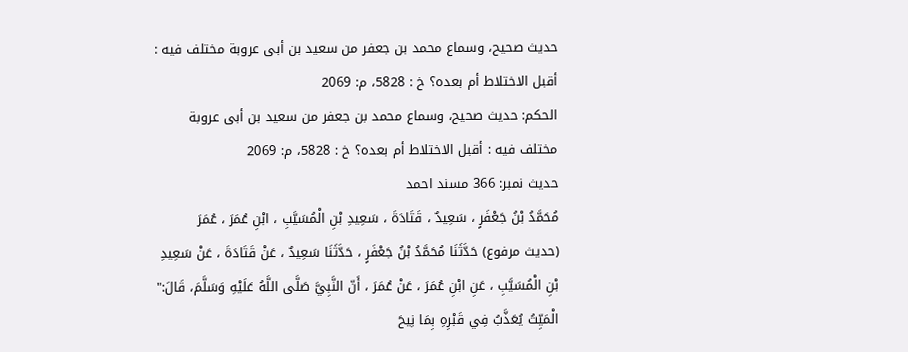حديث صحيح، وسماع محمد بن جعفر من سعيد بن أبى عروبة مختلف فيه : أقبل الاختلاط أم بعده؟ خ : 5828، م: 2069
الحكم: حديث صحيح، وسماع محمد بن جعفر من سعيد بن أبى عروبة مختلف فيه : أقبل الاختلاط أم بعده؟ خ : 5828، م: 2069
حدیث نمبر: 366 مسند احمد
مُحَمَّدُ بْنُ جَعْفَرٍ ، سَعِيدٌ ، قَتَادَةَ ، سَعِيدِ بْنِ الْمُسَيَّبِ ، ابْنِ عُمَرَ ، عُمَرَ
(حديث مرفوع) حَدَّثَنَا مُحَمَّدُ بْنُ جَعْفَرٍ ، حَدَّثَنَا سَعِيدٌ ، عَنْ قَتَادَةَ ، عَنْ سَعِيدِ بْنِ الْمُسَيَّبِ ، عَنِ ابْنِ عُمَرَ ، عَنْ عُمَرَ ، أَنّ النَّبِيَّ صَلَّى اللَّهُ عَلَيْهِ وَسَلَّمَ، قَالَ:" الْمَيِّتُ يُعَذَّبُ فِي قَبْرِهِ بِمَا نِيحَ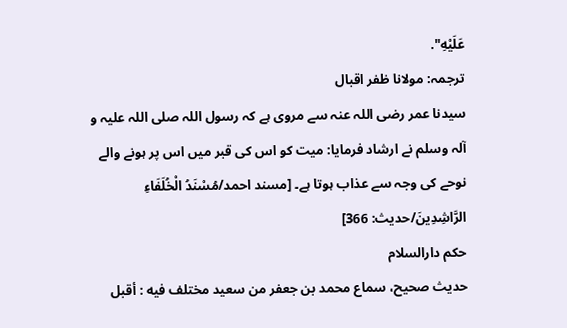عَلَيْهِ".
ترجمہ: مولانا ظفر اقبال
سیدنا عمر رضی اللہ عنہ سے مروی ہے کہ رسول اللہ صلی اللہ علیہ و آلہ وسلم نے ارشاد فرمایا: میت کو اس کی قبر میں اس پر ہونے والے نوحے کی وجہ سے عذاب ہوتا ہے۔ [مسند احمد/مُسْنَدُ الْخُلَفَاءِ الرَّاشِدِينَ/حدیث: 366]
حکم دارالسلام
حديث صحيح، سماع محمد بن جعفر من سعيد مختلف فيه : أقبل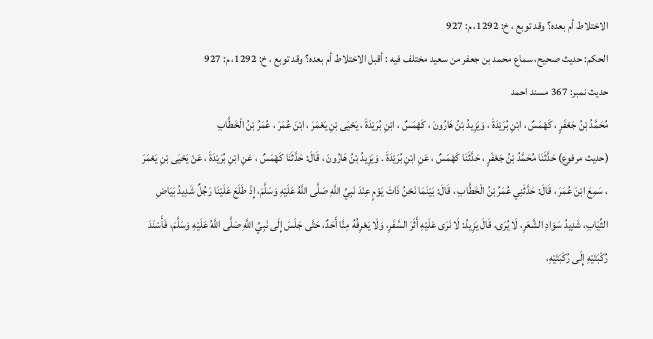الاختلاط أم بعده؟ وقد توبع ، خ: 1292، م: 927
الحكم: حديث صحيح، سماع محمد بن جعفر من سعيد مختلف فيه : أقبل الاختلاط أم بعده؟ وقد توبع ، خ: 1292، م: 927
حدیث نمبر: 367 مسند احمد
مُحَمَّدُ بْنُ جَعْفَرٍ ، كَهْمَسٌ ، ابْنِ بُرَيْدَةَ ، وَيَزِيدُ بْنُ هَارُونَ ، كَهْمَسٌ ، ابْنِ بُرَيْدَةَ ، يَحْيَى بْنِ يَعْمَرَ ، ابْنَ عُمَرَ ، عُمَرُ بْنُ الْخَطَّابِ
(حديث مرفوع) حَدَّثَنَا مُحَمَّدُ بْنُ جَعْفَرٍ ، حَدَّثَنَا كَهْمَسٌ ، عَنِ ابْنِ بُرَيْدَةَ . وَيَزِيدُ بْنُ هَارُونَ ، قَالَ: حَدَّثَنَا كَهْمَسٌ ، عَنِ ابْنِ بُرَيْدَةَ ، عَنْ يَحْيَى بْنِ يَعْمَرَ ، سَمِعَ ابْنَ عُمَرَ ، قَالَ: حَدَّثَنِي عُمَرُ بْنُ الْخَطَّابِ ، قَالَ: بَيْنَمَا نَحْنُ ذَاتَ يَوْمٍ عِنْدَ نَبِيِّ اللَّهِ صَلَّى اللَّهُ عَلَيْهِ وَسَلَّمَ، إِذْ طَلَعَ عَلَيْنَا رَجُلٌ شَدِيدُ بَيَاضِ الثِّيَابِ، شَدِيدُ سَوَادِ الشَّعَرِ، لَا يُرَى، قَالَ يَزِيدُ: لَا نَرَى عَلَيْهِ أَثَرَ السَّفَرِ، وَلَا يَعْرِفُهُ مِنَّا أَحَدٌ، حَتَّى جَلَسَ إِلَى نَبِيِّ اللَّهِ صَلَّى اللَّهُ عَلَيْهِ وَسَلَّمَ، فَأَسْنَدَ رُكْبَتَيْهِ إِلَى رُكْبَتَيْهِ،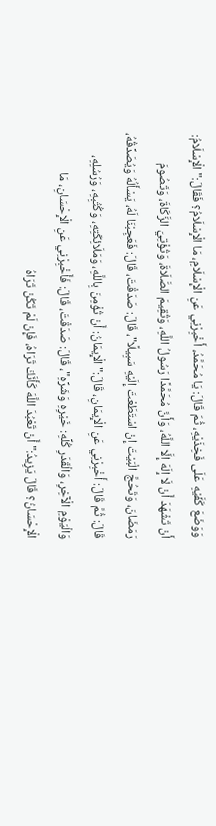وَوَضَعَ كَفَّيْهِ عَلَى فَخِذَيْهِ، ثُمّ قَالَ: يَا مُحَمَّدُ، أَخْبِرْنِي عَنِ الْإِسْلَامِ، مَا الْإِسْلَامُ؟ فَقَالَ:" الْإِسْلَامُ: أَنْ تَشْهَدَ أَنْ لَا إِلَهَ إِلَّا اللَّهُ، وَأَنَّ مُحَمَّدًا رَسُولُ اللَّهِ، وَتُقِيمَ الصَّلَاةَ، وَتُؤْتِيَ الزَّكَاةَ، وَتَصُومَ رَمَضَانَ، وَتَحُجَّ الْبَيْتَ إِنْ اسْتَطَعْتَ إِلَيْهِ سَبِيلًا"، قَالَ: صَدَقْتَ، قَالَ: فَعَجِبْنَا لَهُ، يَسْأَلُهُ وَيُصَدِّقُهُ، قَالَ: ثُمَّ قَالَ: أَخْبِرْنِي عَنِ الْإِيمَانِ، قَالَ:" الْإِيمَانُ: أَنْ تُؤْمِنَ بِاللَّهِ، وَمَلَائِكَتِهِ، وَكُتُبِهِ، وَرُسُلِهِ، وَالْيَوْمِ الْآخِرِ، وَالْقَدَرِ كُلِّهِ: خَيْرِهِ وَشَرِّهِ"، قَالَ: صَدَقْتَ، قَالَ: فَأَخْبِرْنِي عَنِ الْإِحْسَانِ، مَا الْإِحْسَانُ؟ قَالَ يَزِيدُ:" أَنْ تَعْبُدَ اللَّهَ كَأَنَّكَ تَرَاهُ، فَإِنْ لَمْ تَكُنْ تَرَاهُ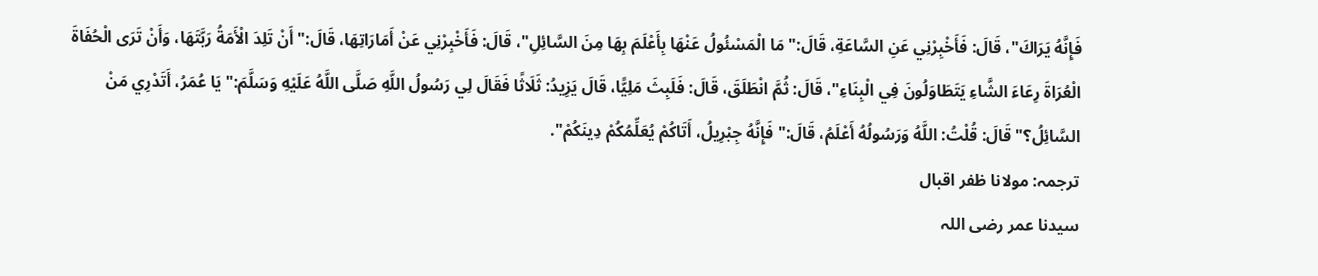فَإِنَّهُ يَرَاكَ"، قَالَ: فَأَخْبِرْنِي عَنِ السَّاعَةِ، قَالَ:" مَا الْمَسْئُولُ عَنْهَا بِأَعْلَمَ بِهَا مِنَ السَّائِلِ"، قَالَ: فَأَخْبِرْنِي عَنْ أَمَارَاتِهَا، قَالَ:" أَنْ تَلِدَ الْأَمَةُ رَبَّتَهَا، وَأَنْ تَرَى الْحُفَاةَ الْعُرَاةَ رِعَاءَ الشَّاءِ يَتَطَاوَلُونَ فِي الْبِنَاءِ"، قَالَ: ثُمَّ انْطَلَقَ، قَالَ: فَلَبِثَ مَلِيًّا، قَالَ يَزِيدُ: ثَلَاثًا فَقَالَ لِي رَسُولُ اللَّهِ صَلَّى اللَّهُ عَلَيْهِ وَسَلَّمَ:" يَا عُمَرُ، أَتَدْرِي مَنْ السَّائِلُ؟" قَالَ: قُلْتُ: اللَّهُ وَرَسُولُهُ أَعْلَمُ، قَالَ:" فَإِنَّهُ جِبْرِيلُ، أَتَاكُمْ يُعَلِّمُكُمْ دِينَكُمْ".
ترجمہ: مولانا ظفر اقبال
سیدنا عمر رضی اللہ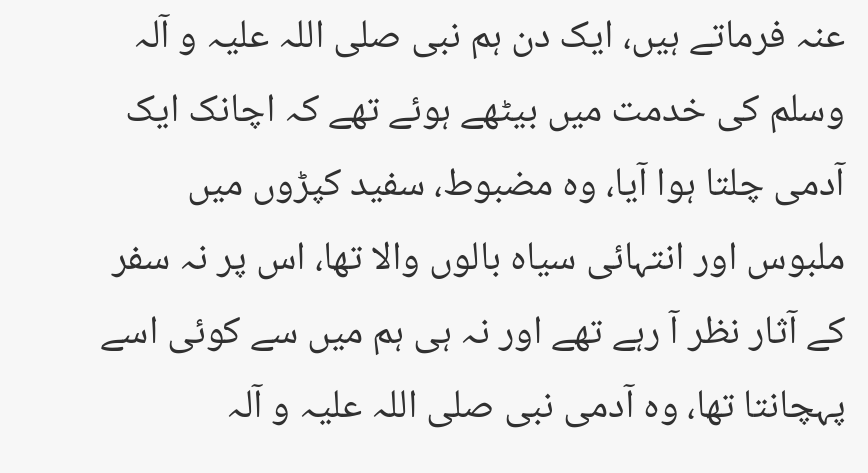عنہ فرماتے ہیں، ایک دن ہم نبی صلی اللہ علیہ و آلہ وسلم کی خدمت میں بیٹھے ہوئے تھے کہ اچانک ایک آدمی چلتا ہوا آیا، وہ مضبوط، سفید کپڑوں میں ملبوس اور انتہائی سیاہ بالوں والا تھا، اس پر نہ سفر کے آثار نظر آ رہے تھے اور نہ ہی ہم میں سے کوئی اسے پہچانتا تھا، وہ آدمی نبی صلی اللہ علیہ و آلہ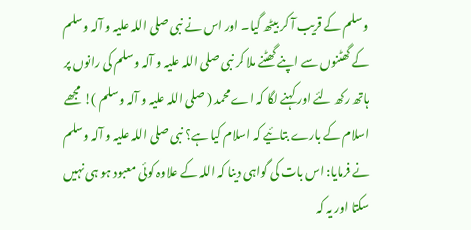وسلم کے قریب آ کر بیٹھ گیا۔ اور اس نے نبی صلی اللہ علیہ و آلہ وسلم کے گھٹنوں سے اپنے گھٹنے ملا کر نبی صلی اللہ علیہ و آلہ وسلم کی رانوں پر ہاتھ رکھ لئے اور کہنے لگا کہ اے محمد ( صلی اللہ علیہ و آلہ وسلم )! مجھے اسلام کے بارے بتائیے کہ اسلام کیا ہے؟ نبی صلی اللہ علیہ و آلہ وسلم نے فرمایا: اس بات کی گواہی دینا کہ اللہ کے علاوہ کوئی معبود ہو ہی نہیں سکتا اور یہ کہ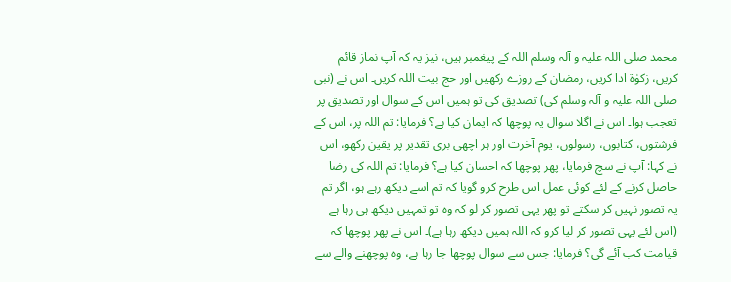محمد صلی اللہ علیہ و آلہ وسلم اللہ کے پیغمبر ہیں، نیز یہ کہ آپ نماز قائم کریں، زکوٰۃ ادا کریں، رمضان کے روزے رکھیں اور حج بیت اللہ کریں۔ اس نے (نبی صلی اللہ علیہ و آلہ وسلم کی) تصدیق کی تو ہمیں اس کے سوال اور تصدیق پر تعجب ہوا۔ اس نے اگلا سوال یہ پوچھا کہ ایمان کیا ہے؟ فرمایا: تم اللہ پر، اس کے فرشتوں، کتابوں، رسولوں، یوم آخرت اور ہر اچھی بری تقدیر پر یقین رکھو، اس نے کہا: آپ نے سچ فرمایا، پھر پوچھا کہ احسان کیا ہے؟ فرمایا: تم اللہ کی رضا حاصل کرنے کے لئے کوئی عمل اس طرح کرو گویا کہ تم اسے دیکھ رہے ہو، اگر تم یہ تصور نہیں کر سکتے تو پھر یہی تصور کر لو کہ وہ تو تمہیں دیکھ ہی رہا ہے (اس لئے یہی تصور کر لیا کرو کہ اللہ ہمیں دیکھ رہا ہے)۔ اس نے پھر پوچھا کہ قیامت کب آئے گی؟ فرمایا: جس سے سوال پوچھا جا رہا ہے، وہ پوچھنے والے سے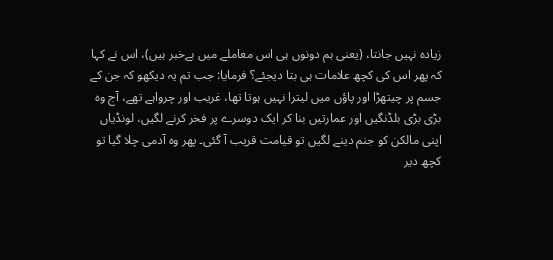زیادہ نہیں جانتا، (یعنی ہم دونوں ہی اس معاملے میں بےخبر ہیں)، اس نے کہا کہ پھر اس کی کچھ علامات ہی بتا دیجئے؟ فرمایا: جب تم یہ دیکھو کہ جن کے جسم پر چیتھڑا اور پاؤں میں لیترا نہیں ہوتا تھا، غریب اور چرواہے تھے، آج وہ بڑی بڑی بلڈنگیں اور عمارتیں بنا کر ایک دوسرے پر فخر کرنے لگیں، لونڈیاں اپنی مالکن کو جنم دینے لگیں تو قیامت قریب آ گئی۔ پھر وہ آدمی چلا گیا تو کچھ دیر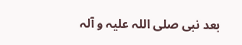بعد نبی صلی اللہ علیہ و آلہ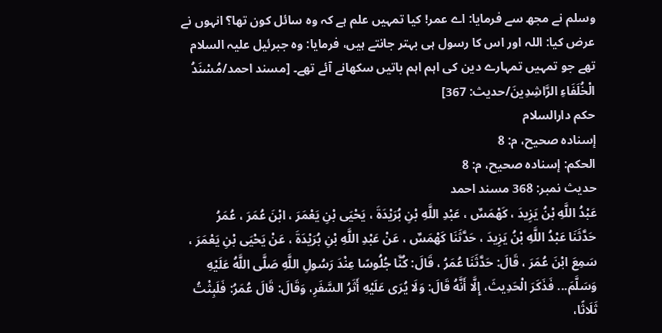وسلم نے مجھ سے فرمایا: اے عمر! کیا تمہیں علم ہے کہ وہ سائل کون تھا؟ انہوں نے عرض کیا: اللہ اور اس کا رسول ہی بہتر جانتے ہیں، فرمایا: وہ جبرئیل علیہ السلام تھے جو تمہیں تمہارے دین کی اہم اہم باتیں سکھانے آئے تھے۔ [مسند احمد/مُسْنَدُ الْخُلَفَاءِ الرَّاشِدِينَ/حدیث: 367]
حکم دارالسلام
إسناده صحيح، م: 8
الحكم: إسناده صحيح، م: 8
حدیث نمبر: 368 مسند احمد
عَبْدُ اللَّهِ بْنُ يَزِيدَ ، كَهْمَسٌ ، عَبْدِ اللَّهِ بْنِ بُرَيْدَةَ ، يَحْيَى بْنِ يَعْمَرَ ، ابْنَ عُمَرَ ، عُمَرُ
حَدَّثَنَا عَبْدُ اللَّهِ بْنُ يَزِيدَ ، حَدَّثَنَا كَهْمَسٌ ، عَنْ عَبْدِ اللَّهِ بْنِ بُرَيْدَةَ ، عَنْ يَحْيَى بْنِ يَعْمَرَ ، سَمِعَ ابْنَ عُمَرَ ، قَالَ: حَدَّثَنَا عُمَرُ ، قَالَ: كُنَّا جُلُوسًا عِنْدَ رَسُولِ اللَّهِ صَلَّى اللَّهُ عَلَيْهِ وَسَلَّمَ... فَذَكَرَ الْحَدِيثَ، إِلَّا أَنَّهُ قَالَ: وَلَا يُرَى عَلَيْهِ أَثَرُ السَّفَرِ، وَقَالَ: قَالَ عُمَرُ: فَلَبِثْتُ ثَلَاثًا،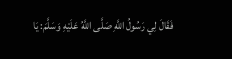فَقَالَ لِي رَسُولُ اللَّهِ صَلَّى اللَّهُ عَلَيْهِ وَسَلَّمَ: يَا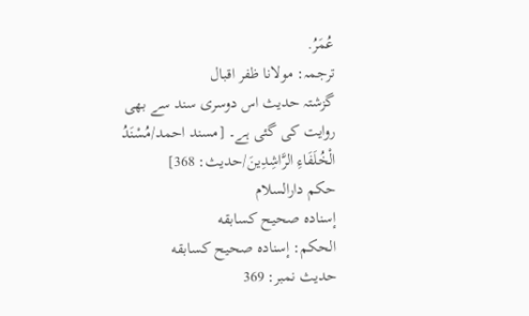عُمَرُ.
ترجمہ: مولانا ظفر اقبال
گزشتہ حدیث اس دوسری سند سے بھی روایت کی گئی ہے۔ [مسند احمد/مُسْنَدُ الْخُلَفَاءِ الرَّاشِدِينَ/حدیث: 368]
حکم دارالسلام
إسناده صحيح كسابقه
الحكم: إسناده صحيح كسابقه
حدیث نمبر: 369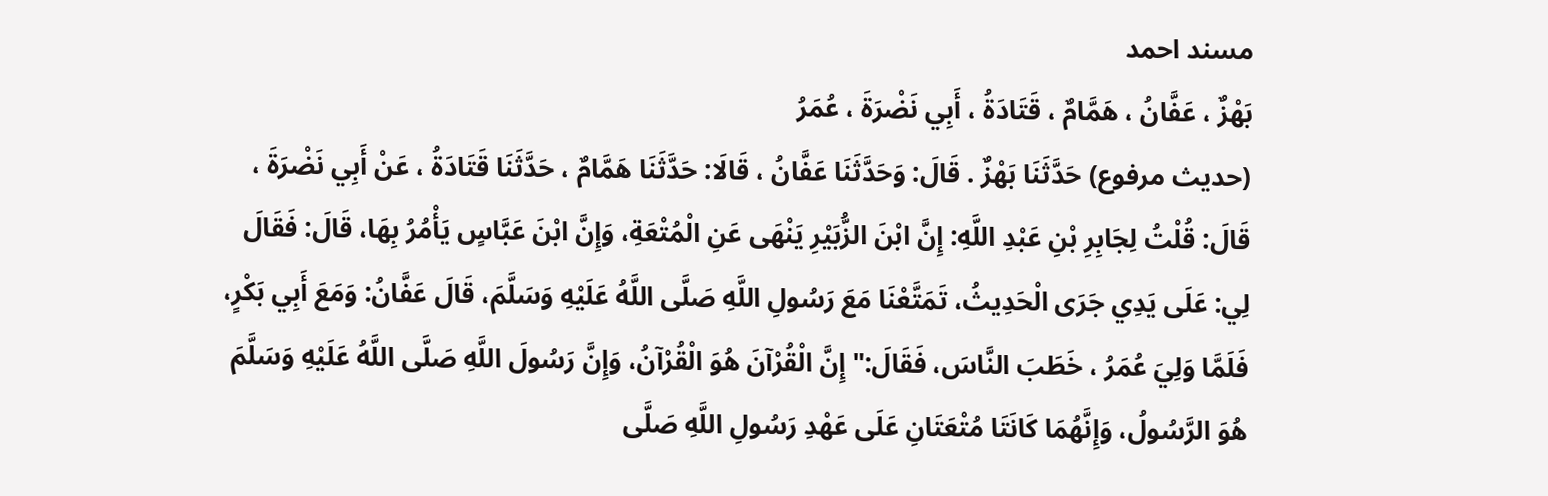مسند احمد
بَهْزٌ ، عَفَّانُ ، هَمَّامٌ ، قَتَادَةُ ، أَبِي نَضْرَةَ ، عُمَرُ
(حديث مرفوع) حَدَّثَنَا بَهْزٌ . قَالَ: وَحَدَّثَنَا عَفَّانُ ، قَالَا: حَدَّثَنَا هَمَّامٌ ، حَدَّثَنَا قَتَادَةُ ، عَنْ أَبِي نَضْرَةَ ، قَالَ: قُلْتُ لِجَابِرِ بْنِ عَبْدِ اللَّهِ: إِنَّ ابْنَ الزُّبَيْرِ يَنْهَى عَنِ الْمُتْعَةِ، وَإِنَّ ابْنَ عَبَّاسٍ يَأْمُرُ بِهَا، قَالَ: فَقَالَ لِي: عَلَى يَدِي جَرَى الْحَدِيثُ، تَمَتَّعْنَا مَعَ رَسُولِ اللَّهِ صَلَّى اللَّهُ عَلَيْهِ وَسَلَّمَ، قَالَ عَفَّانُ: وَمَعَ أَبِي بَكْرٍ، فَلَمَّا وَلِيَ عُمَرُ ، خَطَبَ النَّاسَ، فَقَالَ:" إِنَّ الْقُرْآنَ هُوَ الْقُرْآنُ، وَإِنَّ رَسُولَ اللَّهِ صَلَّى اللَّهُ عَلَيْهِ وَسَلَّمَ هُوَ الرَّسُولُ، وَإِنَّهُمَا كَانَتَا مُتْعَتَانِ عَلَى عَهْدِ رَسُولِ اللَّهِ صَلَّى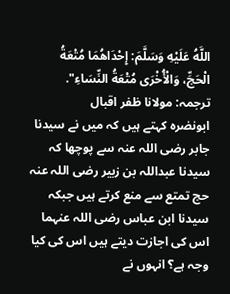اللَّهُ عَلَيْهِ وَسَلَّمَ: إِحْدَاهُمَا مُتْعَةُ الْحَجِّ، وَالْأُخْرَى مُتْعَةُ النِّسَاءِ".
ترجمہ: مولانا ظفر اقبال
ابونضرہ کہتے ہیں کہ میں نے سیدنا جابر رضی اللہ عنہ سے پوچھا کہ سیدنا عبداللہ بن زبیر رضی اللہ عنہ حج تمتع سے منع کرتے ہیں جبکہ سیدنا ابن عباس رضی اللہ عنہما اس کی اجازت دیتے ہیں اس کی کیا وجہ ہے؟ انہوں نے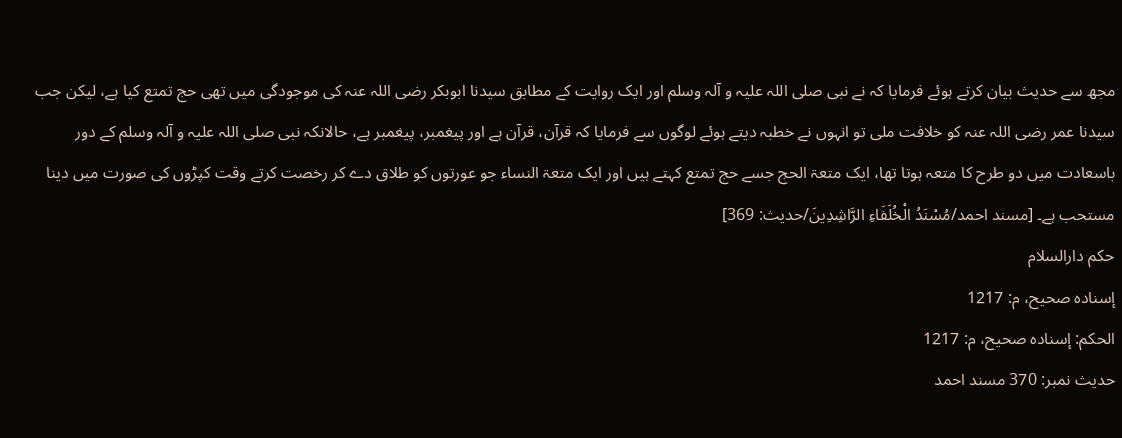مجھ سے حدیث بیان کرتے ہوئے فرمایا کہ نے نبی صلی اللہ علیہ و آلہ وسلم اور ایک روایت کے مطابق سیدنا ابوبکر رضی اللہ عنہ کی موجودگی میں تھی حج تمتع کیا ہے، لیکن جب سیدنا عمر رضی اللہ عنہ کو خلافت ملی تو انہوں نے خطبہ دیتے ہوئے لوگوں سے فرمایا کہ قرآن، قرآن ہے اور پیغمبر، پیغمبر ہے، حالانکہ نبی صلی اللہ علیہ و آلہ وسلم کے دور باسعادت میں دو طرح کا متعہ ہوتا تھا، ایک متعۃ الحج جسے حج تمتع کہتے ہیں اور ایک متعۃ النساء جو عورتوں کو طلاق دے کر رخصت کرتے وقت کپڑوں کی صورت میں دینا مستحب ہے۔ [مسند احمد/مُسْنَدُ الْخُلَفَاءِ الرَّاشِدِينَ/حدیث: 369]
حکم دارالسلام
إسناده صحيح، م: 1217
الحكم: إسناده صحيح، م: 1217
حدیث نمبر: 370 مسند احمد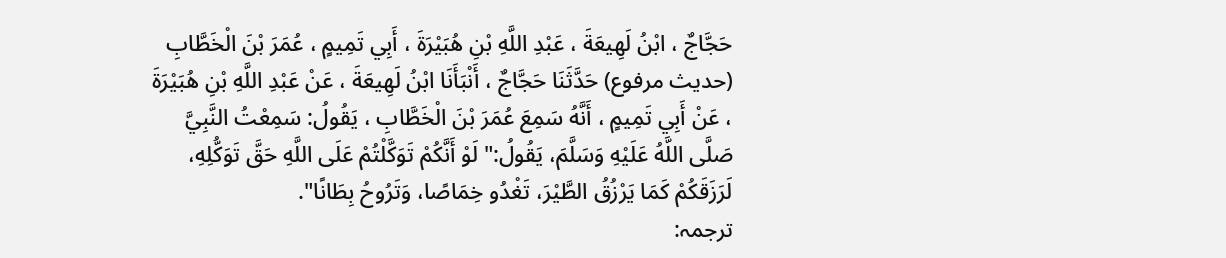حَجَّاجٌ ، ابْنُ لَهِيعَةَ ، عَبْدِ اللَّهِ بْنِ هُبَيْرَةَ ، أَبِي تَمِيمٍ ، عُمَرَ بْنَ الْخَطَّابِ
(حديث مرفوع) حَدَّثَنَا حَجَّاجٌ ، أَنْبَأَنَا ابْنُ لَهِيعَةَ ، عَنْ عَبْدِ اللَّهِ بْنِ هُبَيْرَةَ ، عَنْ أَبِي تَمِيمٍ ، أَنَّهُ سَمِعَ عُمَرَ بْنَ الْخَطَّابِ ، يَقُولُ: سَمِعْتُ النَّبِيَّ صَلَّى اللَّهُ عَلَيْهِ وَسَلَّمَ، يَقُولُ:" لَوْ أَنَّكُمْ تَوَكَّلْتُمْ عَلَى اللَّهِ حَقَّ تَوَكُّلِهِ، لَرَزَقَكُمْ كَمَا يَرْزُقُ الطَّيْرَ، تَغْدُو خِمَاصًا، وَتَرُوحُ بِطَانًا".
ترجمہ: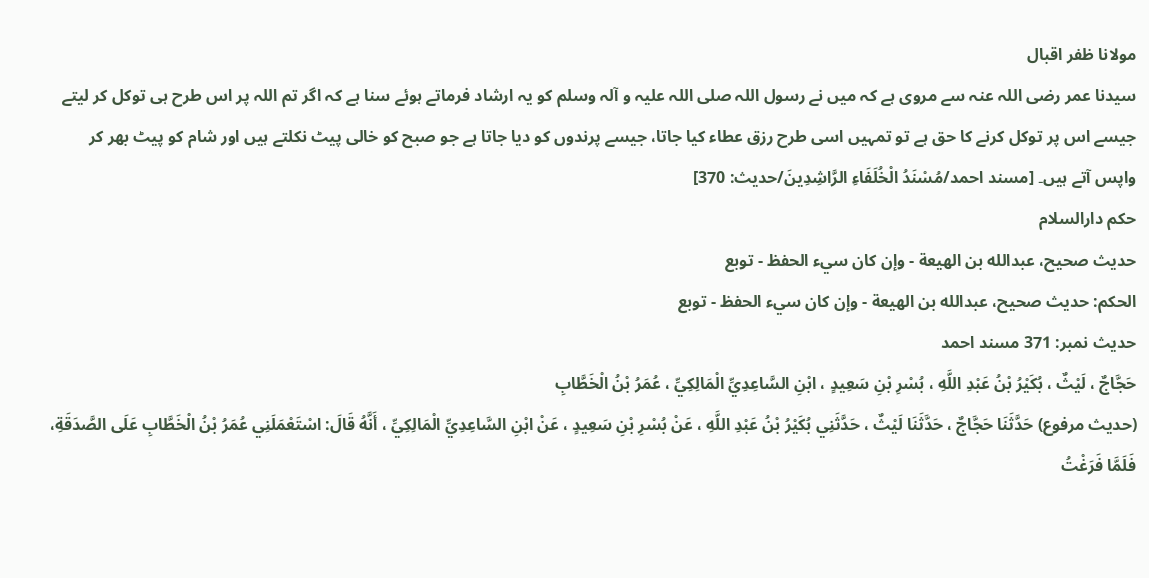مولانا ظفر اقبال
سیدنا عمر رضی اللہ عنہ سے مروی ہے کہ میں نے رسول اللہ صلی اللہ علیہ و آلہ وسلم کو یہ ارشاد فرماتے ہوئے سنا ہے کہ اگر تم اللہ پر اس طرح ہی توکل کر لیتے جیسے اس پر توکل کرنے کا حق ہے تو تمہیں اسی طرح رزق عطاء کیا جاتا، جیسے پرندوں کو دیا جاتا ہے جو صبح کو خالی پیٹ نکلتے ہیں اور شام کو پیٹ بھر کر واپس آتے ہیں۔ [مسند احمد/مُسْنَدُ الْخُلَفَاءِ الرَّاشِدِينَ/حدیث: 370]
حکم دارالسلام
حديث صحيح، عبدالله بن الهيعة - وإن كان سيء الحفظ - توبع
الحكم: حديث صحيح، عبدالله بن الهيعة - وإن كان سيء الحفظ - توبع
حدیث نمبر: 371 مسند احمد
حَجَّاجٌ ، لَيْثٌ ، بُكَيْرُ بْنُ عَبْدِ اللَّهِ ، بُسْرِ بْنِ سَعِيدٍ ، ابْنِ السَّاعِدِيِّ الْمَالِكِيِّ ، عُمَرُ بْنُ الْخَطَّابِ
(حديث مرفوع) حَدَّثَنَا حَجَّاجٌ ، حَدَّثَنَا لَيْثٌ ، حَدَّثَنِي بُكَيْرُ بْنُ عَبْدِ اللَّهِ ، عَنْ بُسْرِ بْنِ سَعِيدٍ ، عَنْ ابْنِ السَّاعِدِيِّ الْمَالِكِيِّ ، أَنَّهُ قَالَ: اسْتَعْمَلَنِي عُمَرُ بْنُ الْخَطَّابِ عَلَى الصَّدَقَةِ، فَلَمَّا فَرَغْتُ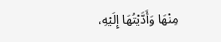مِنْهَا وَأَدَّيْتُهَا إِلَيْهِ،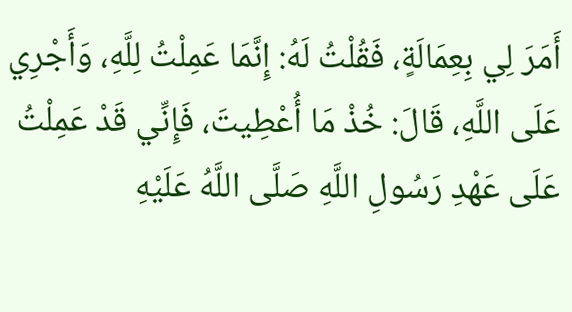أَمَرَ لِي بِعِمَالَةٍ، فَقُلْتُ لَهُ: إِنَّمَا عَمِلْتُ لِلَّهِ، وَأَجْرِي عَلَى اللَّهِ، قَالَ: خُذْ مَا أُعْطِيتَ، فَإِنِّي قَدْ عَمِلْتُ عَلَى عَهْدِ رَسُولِ اللَّهِ صَلَّى اللَّهُ عَلَيْهِ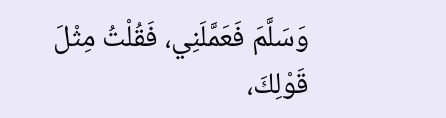وَسَلَّمَ فَعَمَّلَنِي، فَقُلْتُ مِثْلَ قَوْلِكَ،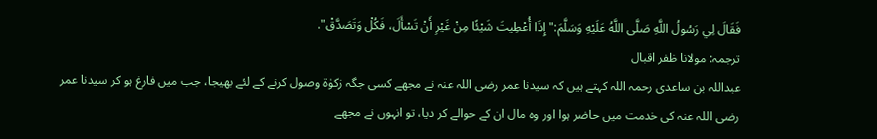فَقَالَ لِي رَسُولُ اللَّهِ صَلَّى اللَّهُ عَلَيْهِ وَسَلَّمَ:" إِذَا أُعْطِيتَ شَيْئًا مِنْ غَيْرِ أَنْ تَسْأَلَ، فَكُلْ وَتَصَدَّقْ".
ترجمہ: مولانا ظفر اقبال
عبداللہ بن ساعدی رحمہ اللہ کہتے ہیں کہ سیدنا عمر رضی اللہ عنہ نے مجھے کسی جگہ زکوٰۃ وصول کرنے کے لئے بھیجا، جب میں فارغ ہو کر سیدنا عمر رضی اللہ عنہ کی خدمت میں حاضر ہوا اور وہ مال ان کے حوالے کر دیا، تو انہوں نے مجھے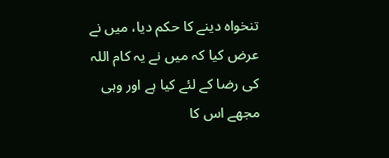تنخواہ دینے کا حکم دیا، میں نے عرض کیا کہ میں نے یہ کام اللہ کی رضا کے لئے کیا ہے اور وہی مجھے اس کا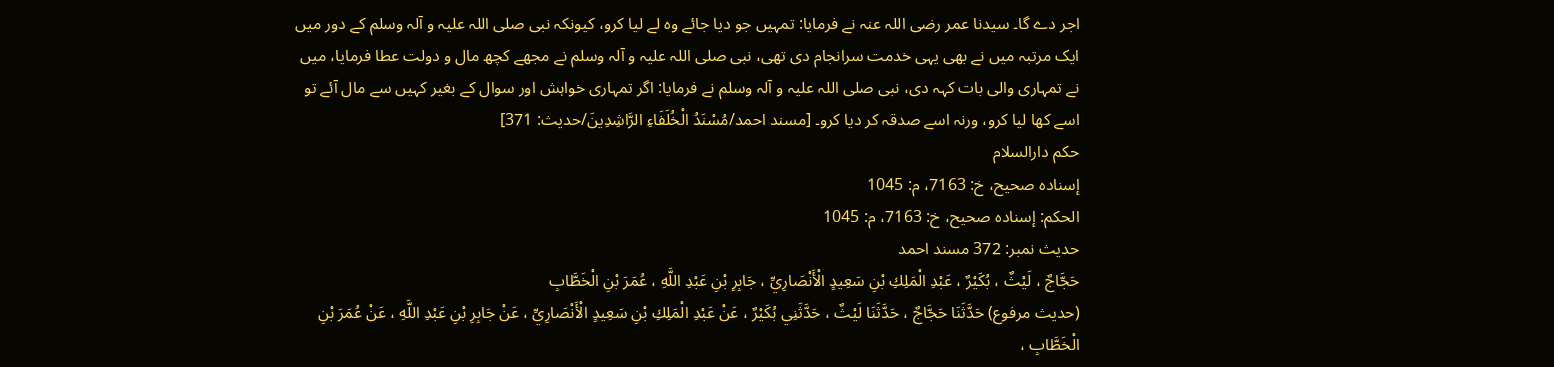اجر دے گا۔ سیدنا عمر رضی اللہ عنہ نے فرمایا: تمہیں جو دیا جائے وہ لے لیا کرو، کیونکہ نبی صلی اللہ علیہ و آلہ وسلم کے دور میں ایک مرتبہ میں نے بھی یہی خدمت سرانجام دی تھی، نبی صلی اللہ علیہ و آلہ وسلم نے مجھے کچھ مال و دولت عطا فرمایا، میں نے تمہاری والی بات کہہ دی، نبی صلی اللہ علیہ و آلہ وسلم نے فرمایا: اگر تمہاری خواہش اور سوال کے بغیر کہیں سے مال آئے تو اسے کھا لیا کرو، ورنہ اسے صدقہ کر دیا کرو۔ [مسند احمد/مُسْنَدُ الْخُلَفَاءِ الرَّاشِدِينَ/حدیث: 371]
حکم دارالسلام
إسناده صحيح، خ: 7163، م: 1045
الحكم: إسناده صحيح، خ: 7163، م: 1045
حدیث نمبر: 372 مسند احمد
حَجَّاجٌ ، لَيْثٌ ، بُكَيْرٌ ، عَبْدِ الْمَلِكِ بْنِ سَعِيدٍ الْأَنْصَارِيِّ ، جَابِرِ بْنِ عَبْدِ اللَّهِ ، عُمَرَ بْنِ الْخَطَّابِ
(حديث مرفوع) حَدَّثَنَا حَجَّاجٌ ، حَدَّثَنَا لَيْثٌ ، حَدَّثَنِي بُكَيْرٌ ، عَنْ عَبْدِ الْمَلِكِ بْنِ سَعِيدٍ الْأَنْصَارِيِّ ، عَنْ جَابِرِ بْنِ عَبْدِ اللَّهِ ، عَنْ عُمَرَ بْنِ الْخَطَّابِ ،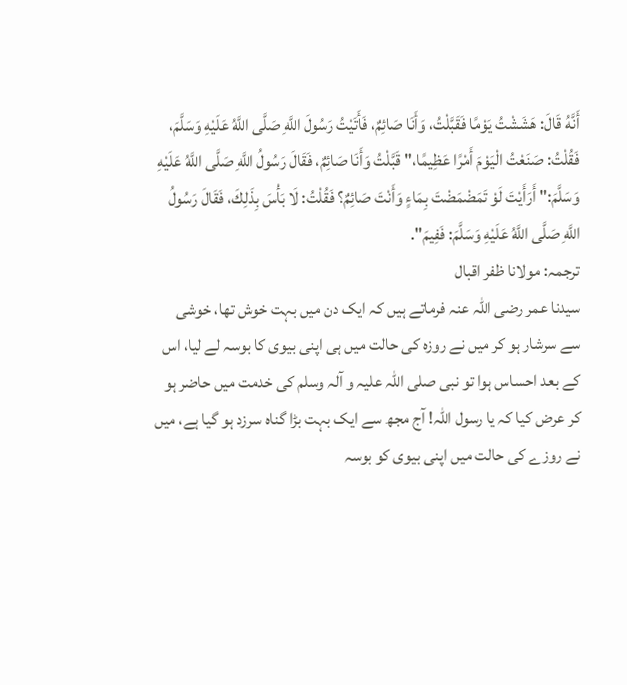أَنَّهُ قَالَ: هَشَشْتُ يَوْمًا فَقَبَّلْتُ، وَأَنَا صَائِمٌ، فَأَتَيْتُ رَسُولَ اللَّهِ صَلَّى اللَّهُ عَلَيْهِ وَسَلَّمَ، فَقُلْتُ: صَنَعْتُ الْيَوْمَ أَمْرًا عَظِيمًا،" قَبَّلْتُ وَأَنَا صَائِمٌ، فَقَالَ رَسُولُ اللَّهِ صَلَّى اللَّهُ عَلَيْهِ وَسَلَّمَ:" أَرَأَيْتَ لَوْ تَمَضْمَضْتَ بِمَاءٍ وَأَنْتَ صَائِمٌ؟ فَقُلْتُ: لَا بَأْسَ بِذَلِكَ، فَقَالَ رَسُولُ اللَّهِ صَلَّى اللَّهُ عَلَيْهِ وَسَلَّمَ: فَفِيمَ".
ترجمہ: مولانا ظفر اقبال
سیدنا عمر رضی اللہ عنہ فرماتے ہیں کہ ایک دن میں بہت خوش تھا، خوشی سے سرشار ہو کر میں نے روزہ کی حالت میں ہی اپنی بیوی کا بوسہ لے لیا، اس کے بعد احساس ہوا تو نبی صلی اللہ علیہ و آلہ وسلم کی خدمت میں حاضر ہو کر عرض کیا کہ یا رسول اللہ! آج مجھ سے ایک بہت بڑا گناہ سرزد ہو گیا ہے، میں نے روزے کی حالت میں اپنی بیوی کو بوسہ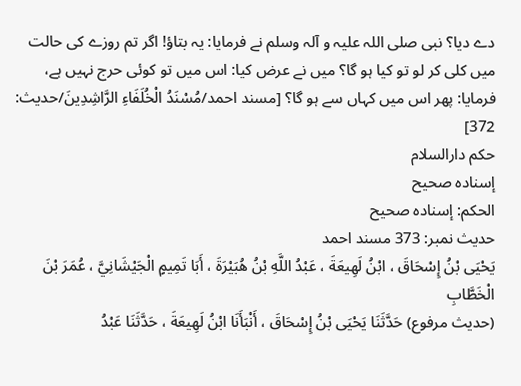دے دیا؟ نبی صلی اللہ علیہ و آلہ وسلم نے فرمایا: یہ بتاؤ! اگر تم روزے کی حالت میں کلی کر لو تو کیا ہو گا؟ میں نے عرض کیا: اس میں تو کوئی حرج نہیں ہے، فرمایا: پھر اس میں کہاں سے ہو گا؟ [مسند احمد/مُسْنَدُ الْخُلَفَاءِ الرَّاشِدِينَ/حدیث: 372]
حکم دارالسلام
إسناده صحيح
الحكم: إسناده صحيح
حدیث نمبر: 373 مسند احمد
يَحْيَى بْنُ إِسْحَاقَ ، ابْنُ لَهِيعَةَ ، عَبْدُ اللَّهِ بْنُ هُبَيْرَةَ ، أَبَا تَمِيمٍ الْجَيْشَانِيَّ ، عُمَرَ بْنَ الْخَطَّابِ
(حديث مرفوع) حَدَّثَنَا يَحْيَى بْنُ إِسْحَاقَ ، أَنْبَأَنَا ابْنُ لَهِيعَةَ ، حَدَّثَنَا عَبْدُ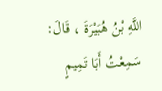اللَّهِ بْنُ هُبَيْرَةَ ، قَالَ: سَمِعْتُ أَبَا تَمِيمٍ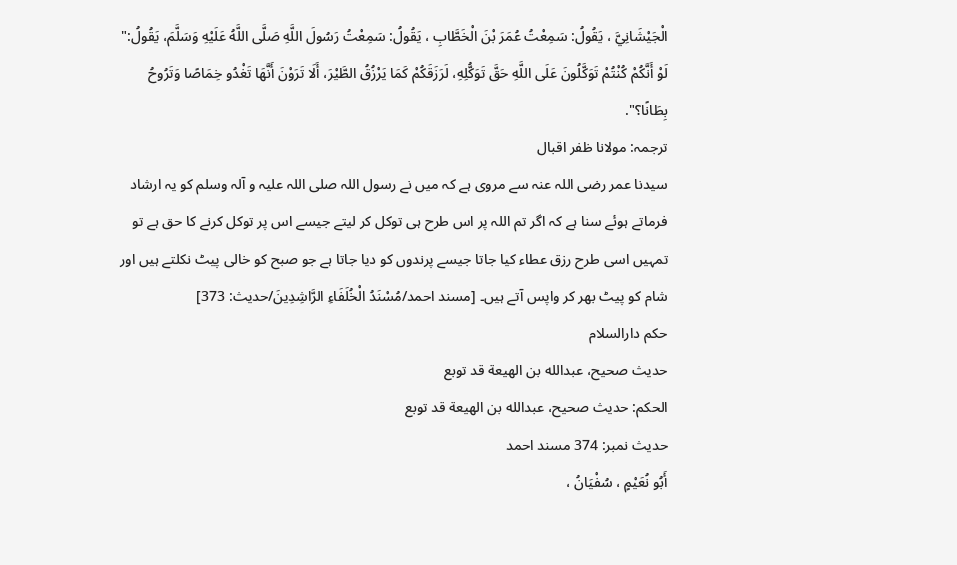الْجَيْشَانِيَّ ، يَقُولُ: سَمِعْتُ عُمَرَ بْنَ الْخَطَّابِ ، يَقُولُ: سَمِعْتُ رَسُولَ اللَّهِ صَلَّى اللَّهُ عَلَيْهِ وَسَلَّمَ، يَقُولُ:" لَوْ أَنَّكُمْ كُنْتُمْ تَوَكَّلُونَ عَلَى اللَّهِ حَقَّ تَوَكُّلِهِ، لَرَزَقَكُمْ كَمَا يَرْزُقُ الطَّيْرَ، أَلَا تَرَوْنَ أَنَّهَا تَغْدُو خِمَاصًا وَتَرُوحُ بِطَانًا؟".
ترجمہ: مولانا ظفر اقبال
سیدنا عمر رضی اللہ عنہ سے مروی ہے کہ میں نے رسول اللہ صلی اللہ علیہ و آلہ وسلم کو یہ ارشاد فرماتے ہوئے سنا ہے کہ اگر تم اللہ پر اس طرح ہی توکل کر لیتے جیسے اس پر توکل کرنے کا حق ہے تو تمہیں اسی طرح رزق عطاء کیا جاتا جیسے پرندوں کو دیا جاتا ہے جو صبح کو خالی پیٹ نکلتے ہیں اور شام کو پیٹ بھر کر واپس آتے ہیں۔ [مسند احمد/مُسْنَدُ الْخُلَفَاءِ الرَّاشِدِينَ/حدیث: 373]
حکم دارالسلام
حديث صحيح، عبدالله بن الهيعة قد توبع
الحكم: حديث صحيح، عبدالله بن الهيعة قد توبع
حدیث نمبر: 374 مسند احمد
أَبُو نُعَيْمٍ ، سُفْيَانُ ،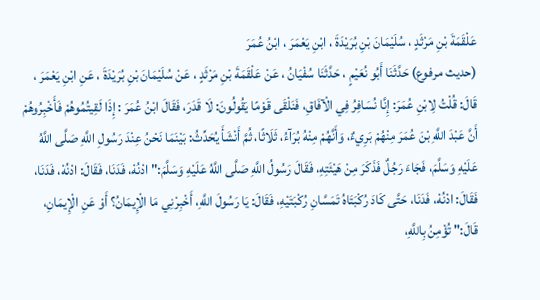عَلْقَمَةَ بْنِ مَرْثَدٍ ، سُلَيْمَانَ بْنِ بُرَيْدَةَ ، ابْنِ يَعْمَرَ ، ابْنُ عُمَرَ
(حديث مرفوع) حَدَّثَنَا أَبُو نُعَيْمٍ ، حَدَّثَنَا سُفْيَانُ ، عَنْ عَلْقَمَةَ بْنِ مَرْثَدٍ ، عَنْ سُلَيْمَانَ بْنِ بُرَيْدَةَ ، عَنِ ابْنِ يَعْمَرَ ، قَالَ: قُلْتُ لِابْنِ عُمَرَ: إِنَّا نُسَافِرُ فِي الْآفَاقِ، فَنَلْقَى قَوْمًا يَقُولُونَ: لَا قَدَرَ، فَقَالَ ابْنُ عُمَرَ : إِذَا لَقِيتُمُوهُمْ فَأَخْبِرُوهُمْ أَنَّ عَبْدَ اللَّهِ بْنَ عُمَرَ مِنْهُمْ بَرِيءٌ، وَأَنَّهُمْ مِنْهُ بُرَآءُ، ثَلَاثًا، ثُمَّ أَنْشَأَ يُحَدِّثُ: بَيْنَمَا نَحْنُ عِنْدَ رَسُولِ اللَّهِ صَلَّى اللَّهُ عَلَيْهِ وَسَلَّمَ، فَجَاءَ رَجُلٌ فَذَكَرَ مِنْ هَيْئَتِهِ، فَقَالَ رَسُولُ اللَّهِ صَلَّى اللَّهُ عَلَيْهِ وَسَلَّمَ:" ادْنُهْ، فَدَنَا، فَقَالَ: ادْنُهْ، فَدَنَا، فَقَالَ: ادْنُهْ، فَدَنَا، حَتَّى كَادَ رُكْبَتَاهُ تَمَسَّانِ رُكْبَتَيْهِ، فَقَالَ: يَا رَسُولَ اللَّهِ، أَخْبِرْنِي مَا الْإِيمَانُ؟ أَوْ عَنِ الْإِيمَانِ، قَالَ:" تُؤْمِنُ بِاللَّهِ،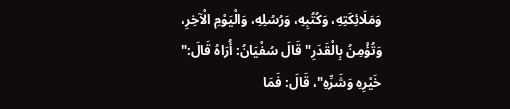وَمَلَائِكَتِهِ، وَكُتُبِهِ، وَرُسُلِهِ، وَالْيَوْمِ الْآخِرِ، وَتُؤْمِنُ بِالْقَدَرِ" قَالَ سُفْيَانُ: أُرَاهُ قَالَ:" خَيْرِهِ وَشَرِّهِ"، قَالَ: فَمَا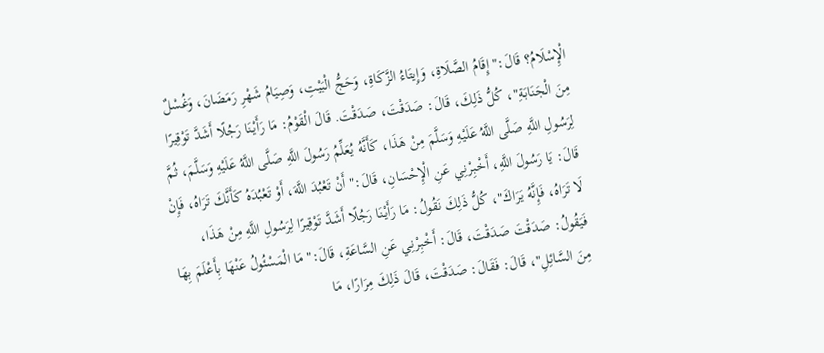الْإِسْلَامُ؟ قَالَ:" إِقَامُ الصَّلَاةِ، وَإِيتَاءُ الزَّكَاةِ، وَحَجُّ الْبَيْتِ، وَصِيَامُ شَهْرِ رَمَضَانَ، وَغُسْلٌ مِنَ الْجَنَابَةِ"، كُلُّ ذَلِكَ، قَالَ: صَدَقْتَ، صَدَقْتَ. قَالَ الْقَوْمُ: مَا رَأَيْنَا رَجُلًا أَشَدَّ تَوْقِيرًا لِرَسُولِ اللَّهِ صَلَّى اللَّهُ عَلَيْهِ وَسَلَّمَ مِنْ هَذَا، كَأَنَّهُ يُعَلِّمُ رَسُولَ اللَّهِ صَلَّى اللَّهُ عَلَيْهِ وَسَلَّمَ، ثُمَّ قَالَ: يَا رَسُولَ اللَّهِ، أَخْبِرْنِي عَنِ الْإِحْسَانِ، قَالَ:" أَنْ تَعْبُدَ اللَّهَ، أَوْ تَعْبُدَهُ كَأَنَّكَ تَرَاهُ، فَإِنْ لَا تَرَاهُ، فَإِنَّهُ يَرَاكَ"، كُلُّ ذَلِكَ نَقُولُ: مَا رَأَيْنَا رَجُلًا أَشَدَّ تَوْقِيرًا لِرَسُولِ اللَّهِ مِنْ هَذَا، فَيَقُولُ: صَدَقْتَ صَدَقْتَ، قَالَ: أَخْبِرْنِي عَنِ السَّاعَةِ، قَالَ:" مَا الْمَسْئُولُ عَنْهَا بِأَعْلَمَ بِهَا مِنَ السَّائِلِ"، قَالَ: فَقَالَ: صَدَقْتَ، قَالَ ذَلِكَ مِرَارًا، مَا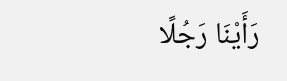رَأَيْنَا رَجُلًا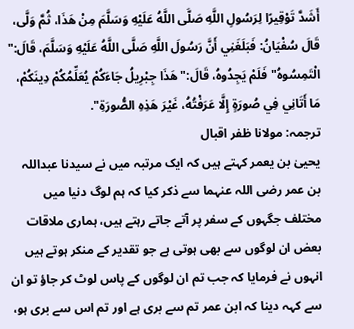أَشَدَّ تَوْقِيرًا لِرَسُولِ اللَّهِ صَلَّى اللَّهُ عَلَيْهِ وَسَلَّمَ مِنْ هَذَا، ثُمَّ وَلَّى، قَالَ سُفْيَانُ: فَبَلَغَنِي أَنَّ رَسُولَ اللَّهِ صَلَّى اللَّهُ عَلَيْهِ وَسَلَّمَ، قَالَ:" الْتَمِسُوهُ" فَلَمْ يَجِدُوهُ، قَالَ:" هَذَا جِبْرِيلُ جَاءَكُمْ يُعَلِّمُكُمْ دِينَكُمْ، مَا أَتَانِي فِي صُورَةٍ إِلَّا عَرَفْتُهُ، غَيْرَ هَذِهِ الصُّورَةِ".
ترجمہ: مولانا ظفر اقبال
یحییٰ بن یعمر کہتے ہیں کہ ایک مرتبہ میں نے سیدنا عبداللہ بن عمر رضی اللہ عنہما سے ذکر کیا کہ ہم لوگ دنیا میں مختلف جگہوں کے سفر پر آتے جاتے رہتے ہیں، ہماری ملاقات بعض ان لوگوں سے بھی ہوتی ہے جو تقدیر کے منکر ہوتے ہیں انہوں نے فرمایا کہ جب تم ان لوگوں کے پاس لوٹ کر جاؤ تو ان سے کہہ دینا کہ ابن عمر تم سے بری ہے اور تم اس سے بری ہو،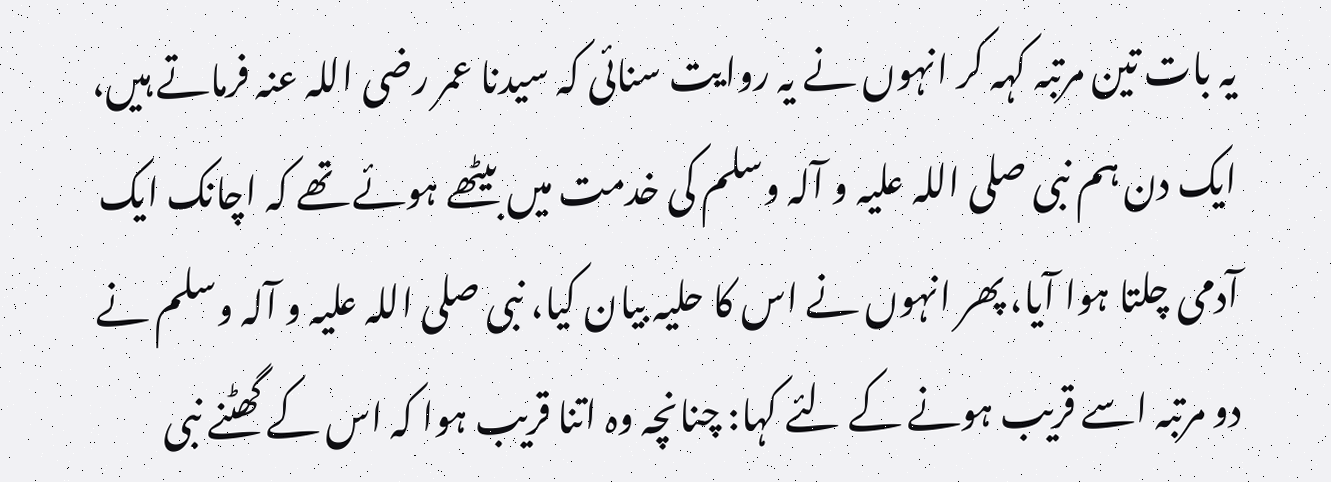یہ بات تین مرتبہ کہہ کر انہوں نے یہ روایت سنائی کہ سیدنا عمر رضی اللہ عنہ فرماتے ہیں، ایک دن ہم نبی صلی اللہ علیہ و آلہ وسلم کی خدمت میں بیٹھے ہوئے تھے کہ اچانک ایک آدمی چلتا ہوا آیا، پھر انہوں نے اس کا حلیہ بیان کیا، نبی صلی اللہ علیہ و آلہ وسلم نے دو مرتبہ اسے قریب ہونے کے لئے کہا: چنانچہ وہ اتنا قریب ہوا کہ اس کے گھٹنے نبی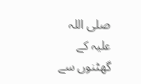صلی اللہ علیہ کے گھٹنوں سے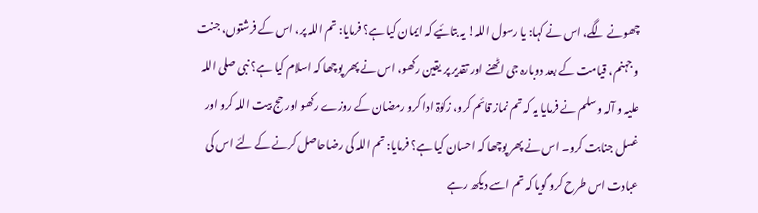چھونے لگے، اس نے کہا: یا رسول اللہ! یہ بتائیے کہ ایمان کیا ہے؟ فرمایا: تم اللہ پر، اس کے فرشتوں، جنت و جہنم، قیامت کے بعد دوبارہ جی اٹھنے اور تقدیر پر یقین رکھو، اس نے پھر پوچھا کہ اسلام کیا ہے؟ نبی صلی اللہ علیہ و آلہ وسلم نے فرمایا یہ کہ تم نماز قائم کرو، زکوٰۃ ادا کرو رمضان کے روزے رکھو اور حج بیت اللہ کرو اور غسل جنابت کرو۔ اس نے پھر پوچھا کہ احسان کیا ہے؟ فرمایا: تم اللہ کی رضاحاصل کرنے کے لئے اس کی عبادت اس طرح کرو گویا کہ تم اسے دیکھ رہے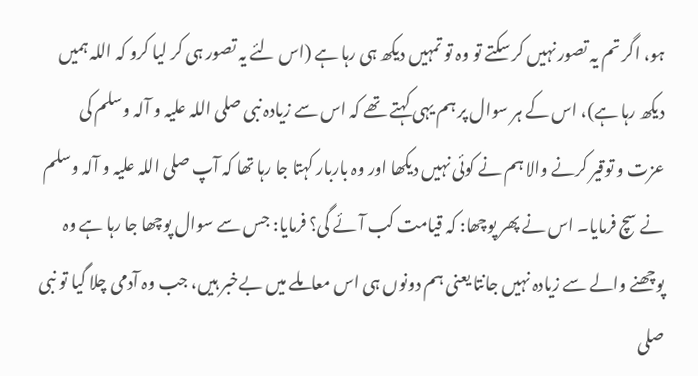ہو، اگر تم یہ تصور نہیں کر سکتے تو وہ تو تمہیں دیکھ ہی رہا ہے (اس لئے یہ تصور ہی کر لیا کرو کہ اللہ ہمیں دیکھ رہا ہے)، اس کے ہر سوال پر ہم یہی کہتے تھے کہ اس سے زیادہ نبی صلی اللہ علیہ و آلہ وسلم کی عزت و توقیر کرنے والا ہم نے کوئی نہیں دیکھا اور وہ باربار کہتا جا رہا تھا کہ آپ صلی اللہ علیہ و آلہ وسلم نے سچ فرمایا۔ اس نے پھر پوچھا: کہ قیامت کب آئے گی؟ فرمایا: جس سے سوال پوچھا جا رہا ہے وہ پوچھنے والے سے زیادہ نہیں جانتا یعنی ہم دونوں ہی اس معاملے میں بےخبر ہیں، جب وہ آدمی چلا گیا تو نبی صلی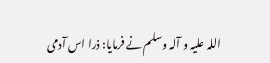اللہ علیہ و آلہ وسلم نے فرمایا: ذرا اس آدمی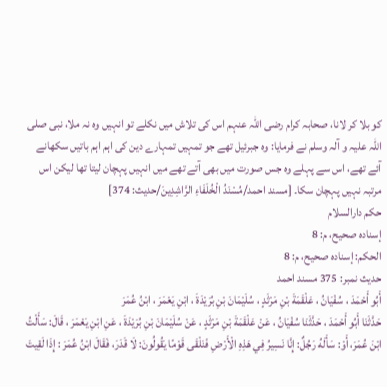کو بلا کر لانا، صحابہ کرام رضی اللہ عنہم اس کی تلاش میں نکلے تو انہیں وہ نہ ملا، نبی صلی اللہ علیہ و آلہ وسلم نے فرمایا: وہ جبرئیل تھے جو تمہیں تمہارے دین کی اہم اہم باتیں سکھانے آئے تھے، اس سے پہلے وہ جس صورت میں بھی آتے تھے میں انہیں پہچان لیتا تھا لیکن اس مرتبہ نہیں پہچان سکا۔ [مسند احمد/مُسْنَدُ الْخُلَفَاءِ الرَّاشِدِينَ/حدیث: 374]
حکم دارالسلام
إسناده صحيح، م: 8
الحكم: إسناده صحيح، م: 8
حدیث نمبر: 375 مسند احمد
أَبُو أَحْمَدَ ، سُفْيَانُ ، عَلْقَمَةَ بْنِ مَرْثَدٍ ، سُلَيْمَانَ بْنِ بُرَيْدَةَ ، ابْنِ يَعْمَرَ ، ابْنُ عُمَرَ
حَدَّثَنَا أَبُو أَحْمَدَ ، حَدَّثَنَا سُفْيَانُ ، عَنْ عَلْقَمَةَ بْنِ مَرْثَدٍ ، عَنْ سُلَيْمَانَ بْنِ بُرَيْدَةَ ، عَنِ ابْنِ يَعْمَرَ ، قَالَ: سَأَلْتُ ابْنَ عُمَرَ، أَوْ: سَأَلَهُ رَجُلٌ: إِنَّا نَسِيرُ فِي هَذِهِ الْأَرْضِ فَنَلْقَى قَوْمًا يَقُولُونَ: لَا قَدَرَ، فَقَالَ ابْنُ عُمَرَ : إِذَا لَقِيتَ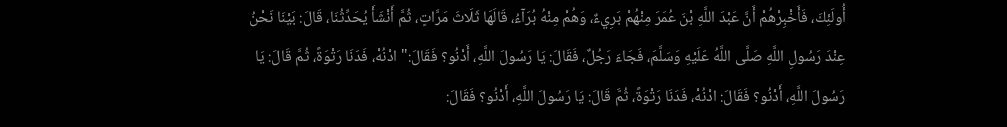أُولَئِكَ، فَأَخْبِرْهُمْ أَنَّ عَبْدَ اللَّهِ بْنَ عُمَرَ مِنْهُمْ بَرِيءٌ، وَهُمْ مِنْهُ بُرَآءُ، قَالَهَا ثَلَاثَ مَرَّاتٍ، ثُمَّ أَنْشَأَ يُحَدِّثُنَا، قَالَ: بَيْنَا نَحْنُ عِنْدَ رَسُولِ اللَّهِ صَلَّى اللَّهُ عَلَيْهِ وَسَلَّمَ، فَجَاءَ رَجُلٌ، فَقَالَ: يَا رَسُولَ اللَّهِ، أَدْنُو؟ فَقَالَ:" ادْنُهْ، فَدَنَا رَتْوَةً، ثُمَّ قَالَ: يَا رَسُولَ اللَّهِ، أَدْنُو؟ فَقَالَ: ادْنُهْ، فَدَنَا رَتْوَةً، ثُمَّ قَالَ: يَا رَسُولَ اللَّهِ، أَدْنُو؟ فَقَالَ: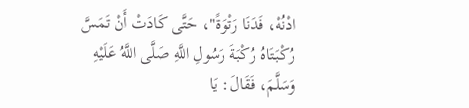ادْنُهْ، فَدَنَا رَتْوَةً"، حَتَّى كَادَتْ أَنْ تَمَسَّ رُكْبَتَاهُ رُكْبَةَ رَسُولِ اللَّهِ صَلَّى اللَّهُ عَلَيْهِ وَسَلَّمَ، فَقَالَ: يَا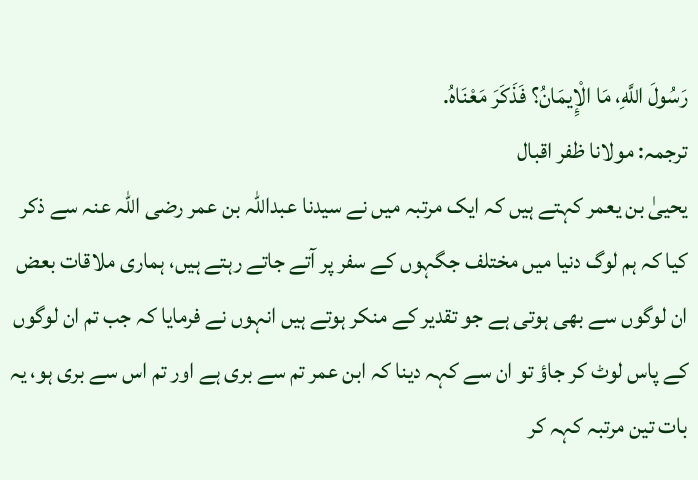رَسُولَ اللَّهِ، مَا الْإِيمَانُ؟ فَذَكَرَ مَعْنَاهُ.
ترجمہ: مولانا ظفر اقبال
یحییٰ بن یعمر کہتے ہیں کہ ایک مرتبہ میں نے سیدنا عبداللہ بن عمر رضی اللہ عنہ سے ذکر کیا کہ ہم لوگ دنیا میں مختلف جگہوں کے سفر پر آتے جاتے رہتے ہیں، ہماری ملاقات بعض ان لوگوں سے بھی ہوتی ہے جو تقدیر کے منکر ہوتے ہیں انہوں نے فرمایا کہ جب تم ان لوگوں کے پاس لوٹ کر جاؤ تو ان سے کہہ دینا کہ ابن عمر تم سے بری ہے اور تم اس سے بری ہو، یہ بات تین مرتبہ کہہ کر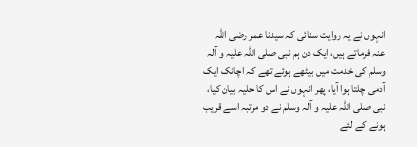انہوں نے یہ روایت سنائی کہ سیدنا عمر رضی اللہ عنہ فرماتے ہیں، ایک دن ہم نبی صلی اللہ علیہ و آلہ وسلم کی خدمت میں بیٹھے ہوئے تھے کہ اچانک ایک آدمی چلتا ہوا آیا، پھر انہوں نے اس کا حلیہ بیان کیا، نبی صلی اللہ علیہ و آلہ وسلم نے دو مرتبہ اسے قریب ہونے کے لئے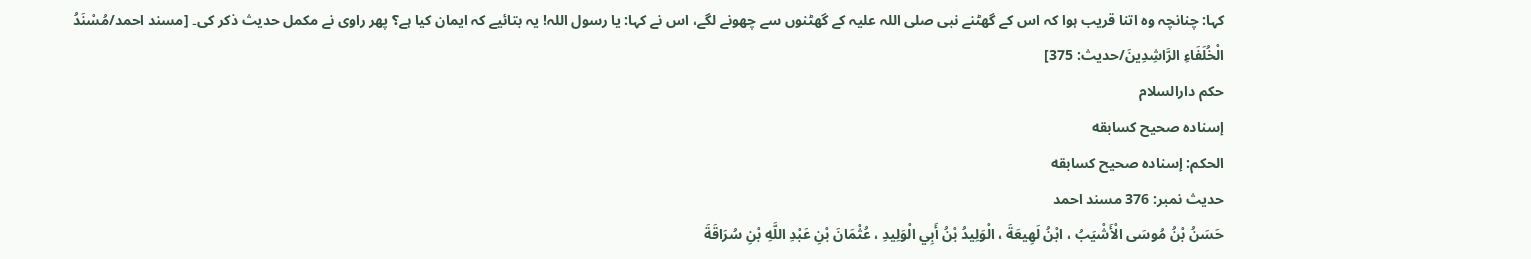کہا: چنانچہ وہ اتنا قریب ہوا کہ اس کے گھٹنے نبی صلی اللہ علیہ کے گھٹنوں سے چھونے لگے، اس نے کہا: یا رسول اللہ! یہ بتائیے کہ ایمان کیا ہے؟ پھر راوی نے مکمل حدیث ذکر کی۔ [مسند احمد/مُسْنَدُ الْخُلَفَاءِ الرَّاشِدِينَ/حدیث: 375]
حکم دارالسلام
إسناده صحيح كسابقه
الحكم: إسناده صحيح كسابقه
حدیث نمبر: 376 مسند احمد
حَسَنُ بْنُ مُوسَى الْأَشْيَبُ ، ابْنُ لَهِيعَةَ ، الْوَلِيدُ بْنُ أَبِي الْوَلِيدِ ، عُثْمَانَ بْنِ عَبْدِ اللَّهِ بْنِ سُرَاقَةَ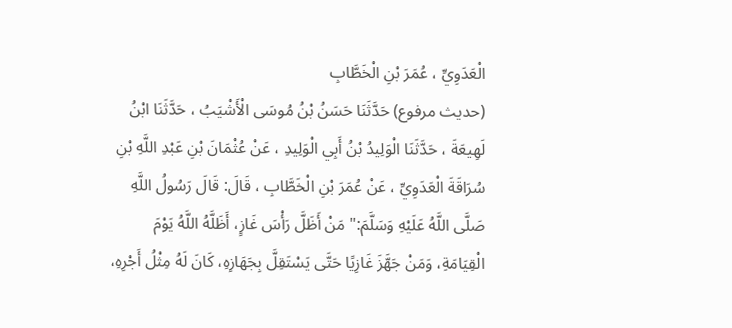الْعَدَوِيِّ ، عُمَرَ بْنِ الْخَطَّابِ
(حديث مرفوع) حَدَّثَنَا حَسَنُ بْنُ مُوسَى الْأَشْيَبُ ، حَدَّثَنَا ابْنُ لَهِيعَةَ ، حَدَّثَنَا الْوَلِيدُ بْنُ أَبِي الْوَلِيدِ ، عَنْ عُثْمَانَ بْنِ عَبْدِ اللَّهِ بْنِ سُرَاقَةَ الْعَدَوِيِّ ، عَنْ عُمَرَ بْنِ الْخَطَّابِ ، قَالَ: قَالَ رَسُولُ اللَّهِ صَلَّى اللَّهُ عَلَيْهِ وَسَلَّمَ:" مَنْ أَظَلَّ رَأْسَ غَازٍ، أَظَلَّهُ اللَّهُ يَوْمَ الْقِيَامَةِ، وَمَنْ جَهَّزَ غَازِيًا حَتَّى يَسْتَقِلَّ بِجَهَازِهِ، كَانَ لَهُ مِثْلُ أَجْرِهِ،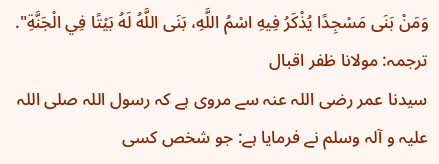وَمَنْ بَنَى مَسْجِدًا يُذْكَرُ فِيهِ اسْمُ اللَّهِ، بَنَى اللَّهُ لَهُ بَيْتًا فِي الْجَنَّةِ".
ترجمہ: مولانا ظفر اقبال
سیدنا عمر رضی اللہ عنہ سے مروی ہے کہ رسول اللہ صلی اللہ علیہ و آلہ وسلم نے فرمایا ہے: جو شخص کسی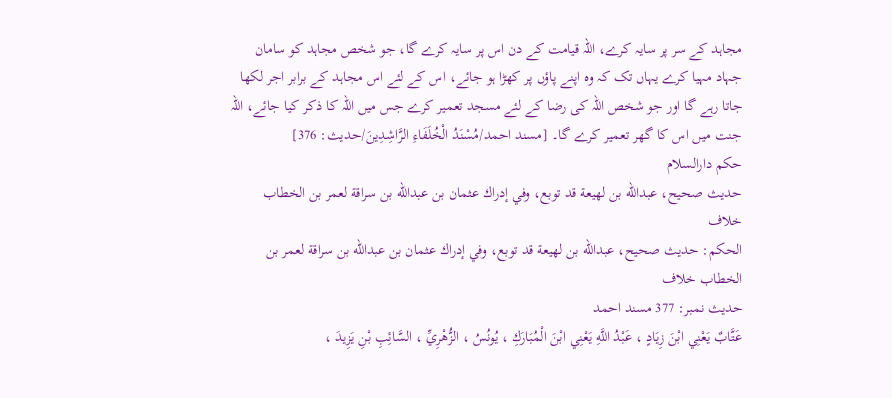مجاہد کے سر پر سایہ کرے، اللہ قیامت کے دن اس پر سایہ کرے گا، جو شخص مجاہد کو سامان جہاد مہیا کرے یہاں تک کہ وہ اپنے پاؤں پر کھڑا ہو جائے، اس کے لئے اس مجاہد کے برابر اجر لکھا جاتا رہے گا اور جو شخص اللہ کی رضا کے لئے مسجد تعمیر کرے جس میں اللہ کا ذکر کیا جائے، اللہ جنت میں اس کا گھر تعمیر کرے گا۔ [مسند احمد/مُسْنَدُ الْخُلَفَاءِ الرَّاشِدِينَ/حدیث: 376]
حکم دارالسلام
حديث صحيح، عبدالله بن لهيعة قد توبع، وفي إدراك عثمان بن عبدالله بن سراقة لعمر بن الخطاب خلاف
الحكم: حديث صحيح، عبدالله بن لهيعة قد توبع، وفي إدراك عثمان بن عبدالله بن سراقة لعمر بن الخطاب خلاف
حدیث نمبر: 377 مسند احمد
عَتَّابٌ يَعْنِي ابْنَ زِيَادٍ ، عَبْدُ اللَّهِ يَعْنِي ابْنَ الْمُبَارَكِ ، يُونُسُ ، الزُّهْرِيِّ ، السَّائِبِ بْنِ يَزِيدَ ،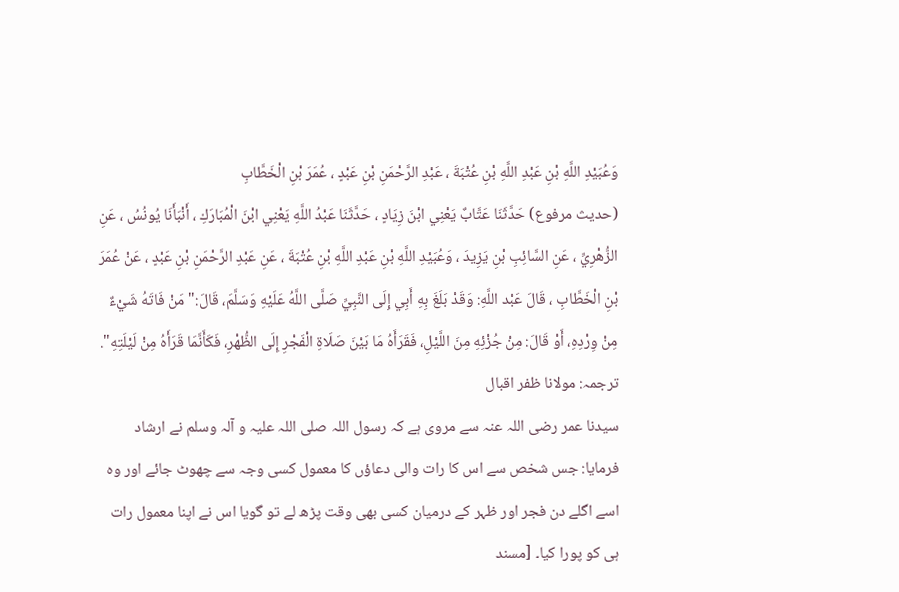وَعُبَيْدِ اللَّهِ بْنِ عَبْدِ اللَّهِ بْنِ عُتْبَةَ ، عَبْدِ الرَّحْمَنِ بْنِ عَبْدٍ ، عُمَرَ بْنِ الْخَطَّابِ
(حديث مرفوع) حَدَّثَنَا عَتَّابٌ يَعْنِي ابْنَ زِيَادٍ ، حَدَّثَنَا عَبْدُ اللَّهِ يَعْنِي ابْنَ الْمُبَارَكِ ، أَنْبَأَنَا يُونُسُ ، عَنِ الزُّهْرِيِّ ، عَنِ السَّائِبِ بْنِ يَزِيدَ ، وَعُبَيْدِ اللَّهِ بْنِ عَبْدِ اللَّهِ بْنِ عُتْبَةَ ، عَنِ عَبْدِ الرَّحْمَنِ بْنِ عَبْدٍ ، عَنْ عُمَرَ بْنِ الْخَطَّابِ ، قَالَ عَبْد اللَّهِ: وَقَدْ بَلَغَ بِهِ أَبِي إِلَى النَّبِيِّ صَلَّى اللَّهُ عَلَيْهِ وَسَلَّمَ، قَالَ:" مَنْ فَاتَهُ شَيْءٌ مِنْ وِرْدِهِ، أَوْ قَالَ: مِنْ جُزْئِهِ مِنَ اللَّيْلِ، فَقَرَأَهُ مَا بَيْنَ صَلَاةِ الْفَجْرِ إِلَى الظُّهْرِ، فَكَأَنَّمَا قَرَأَهُ مِنْ لَيْلَتِهِ".
ترجمہ: مولانا ظفر اقبال
سیدنا عمر رضی اللہ عنہ سے مروی ہے کہ رسول اللہ صلی اللہ علیہ و آلہ وسلم نے ارشاد فرمایا: جس شخص سے اس کا رات والی دعاؤں کا معمول کسی وجہ سے چھوٹ جائے اور وہ اسے اگلے دن فجر اور ظہر کے درمیان کسی بھی وقت پڑھ لے تو گویا اس نے اپنا معمول رات ہی کو پورا کیا۔ [مسند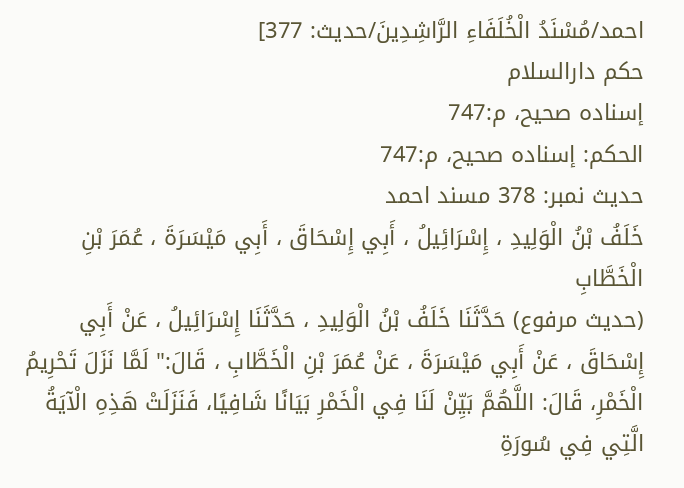احمد/مُسْنَدُ الْخُلَفَاءِ الرَّاشِدِينَ/حدیث: 377]
حکم دارالسلام
إسناده صحيح، م:747
الحكم: إسناده صحيح، م:747
حدیث نمبر: 378 مسند احمد
خَلَفُ بْنُ الْوَلِيدِ ، إِسْرَائِيلُ ، أَبِي إِسْحَاقَ ، أَبِي مَيْسَرَةَ ، عُمَرَ بْنِ الْخَطَّابِ
(حديث مرفوع) حَدَّثَنَا خَلَفُ بْنُ الْوَلِيدِ ، حَدَّثَنَا إِسْرَائِيلُ ، عَنْ أَبِي إِسْحَاقَ ، عَنْ أَبِي مَيْسَرَةَ ، عَنْ عُمَرَ بْنِ الْخَطَّابِ ، قَالَ:" لَمَّا نَزَلَ تَحْرِيمُ الْخَمْرِ، قَالَ: اللَّهُمَّ بَيِّنْ لَنَا فِي الْخَمْرِ بَيَانًا شَافِيًا، فَنَزَلَتْ هَذِهِ الْآيَةُ الَّتِي فِي سُورَةِ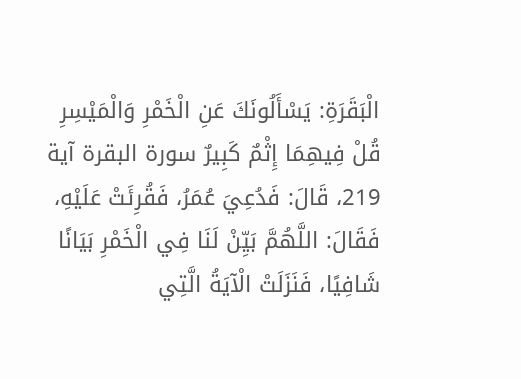الْبَقَرَةِ: يَسْأَلُونَكَ عَنِ الْخَمْرِ وَالْمَيْسِرِ قُلْ فِيهِمَا إِثْمٌ كَبِيرٌ سورة البقرة آية 219، قَالَ: فَدُعِيَ عُمَرُ، فَقُرِئَتْ عَلَيْهِ، فَقَالَ: اللَّهُمَّ بَيِّنْ لَنَا فِي الْخَمْرِ بَيَانًا شَافِيًا، فَنَزَلَتْ الْآيَةُ الَّتِي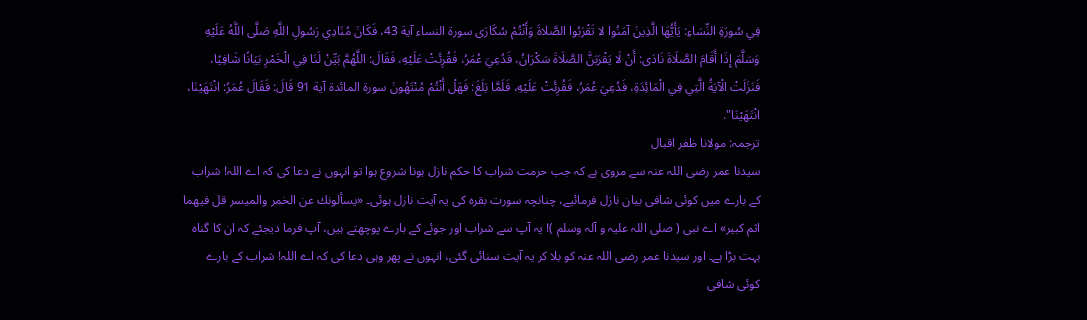فِي سُورَةِ النِّسَاءِ: يَأَيُّهَا الَّذِينَ آمَنُوا لا تَقْرَبُوا الصَّلاةَ وَأَنْتُمْ سُكَارَى سورة النساء آية 43، فَكَانَ مُنَادِي رَسُولِ اللَّهِ صَلَّى اللَّهُ عَلَيْهِ وَسَلَّمَ إِذَا أَقَامَ الصَّلَاةَ نَادَى: أَنْ لَا يَقْرَبَنَّ الصَّلَاةَ سَكْرَانُ، فَدُعِيَ عُمَرُ، فَقُرِئَتْ عَلَيْهِ، فَقَالَ: اللَّهُمَّ بَيِّنْ لَنَا فِي الْخَمْرِ بَيَانًا شَافِيًا، فَنَزَلَتْ الْآيَةُ الَّتِي فِي الْمَائِدَةِ، فَدُعِيَ عُمَرُ، فَقُرِئَتْ عَلَيْهِ، فَلَمَّا بَلَغَ: فَهَلْ أَنْتُمْ مُنْتَهُونَ سورة المائدة آية 91 قَالَ: فَقَالَ عُمَرُ: انْتَهَيْنَا، انْتَهَيْنَا".
ترجمہ: مولانا ظفر اقبال
سیدنا عمر رضی اللہ عنہ سے مروی ہے کہ جب حرمت شراب کا حکم نازل ہونا شروع ہوا تو انہوں نے دعا کی کہ اے اللہ! شراب کے بارے میں کوئی شافی بیان نازل فرمائیے، چنانچہ سورت بقرہ کی یہ آیت نازل ہوئی۔ «يسألونك عن الخمر والميسر قل فيهما اثم كبير» اے نبی ( صلی اللہ علیہ و آلہ وسلم )! یہ آپ سے شراب اور جوئے کے بارے پوچھتے ہیں، آپ فرما دیجئے کہ ان کا گناہ بہت بڑا ہے۔ اور سیدنا عمر رضی اللہ عنہ کو بلا کر یہ آیت سنائی گئی، انہوں نے پھر وہی دعا کی کہ اے اللہ! شراب کے بارے کوئی شافی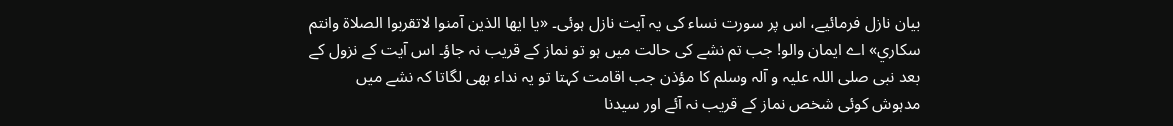بیان نازل فرمائیے، اس پر سورت نساء کی یہ آیت نازل ہوئی۔ «يا ايها الذين آمنوا لاتقربوا الصلاة وانتم سكاري» اے ایمان والو! جب تم نشے کی حالت میں ہو تو نماز کے قریب نہ جاؤ۔ اس آیت کے نزول کے بعد نبی صلی اللہ علیہ و آلہ وسلم کا مؤذن جب اقامت کہتا تو یہ نداء بھی لگاتا کہ نشے میں مدہوش کوئی شخص نماز کے قریب نہ آئے اور سیدنا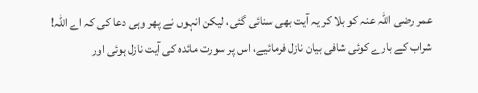عمر رضی اللہ عنہ کو بلا کر یہ آیت بھی سنائی گئی، لیکن انہوں نے پھر وہی دعا کی کہ اے اللہ! شراب کے بارے کوئی شافی بیان نازل فرمائیے، اس پر سورت مائدہ کی آیت نازل ہوئی اور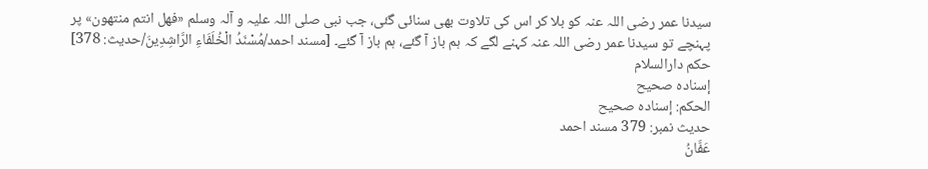سیدنا عمر رضی اللہ عنہ کو بلا کر اس کی تلاوت بھی سنائی گئی، جب نبی صلی اللہ علیہ و آلہ وسلم «فهل انتم منتهون» پر پہنچے تو سیدنا عمر رضی اللہ عنہ کہنے لگے کہ ہم باز آ گئے، ہم باز آ گئے۔ [مسند احمد/مُسْنَدُ الْخُلَفَاءِ الرَّاشِدِينَ/حدیث: 378]
حکم دارالسلام
إسناده صحيح
الحكم: إسناده صحيح
حدیث نمبر: 379 مسند احمد
عَفَّانُ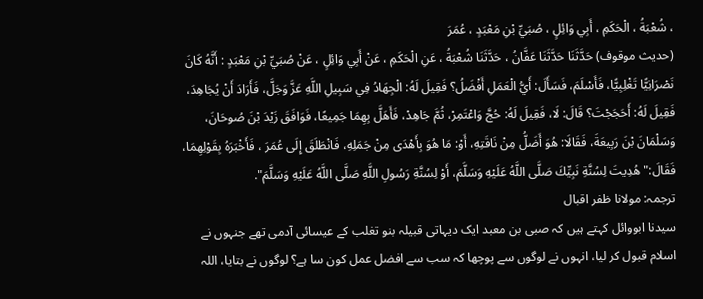، شُعْبَةُ ، الْحَكَمِ ، أَبِي وَائِلٍ ، صُبَيِّ بْنِ مَعْبَدٍ ، عُمَرَ
(حديث موقوف) حَدَّثَنَا حَدَّثَنَا عَفَّانُ ، حَدَّثَنَا شُعْبَةُ ، عَنِ الْحَكَمِ ، عَنْ أَبِي وَائِلٍ ، عَنْ صُبَيِّ بْنِ مَعْبَدٍ : أَنَّهُ كَانَ نَصْرَانِيًّا تَغْلِبِيًّا، فَأَسْلَمَ، فَسَأَلَ: أَيُّ الْعَمَلِ أَفْضَلُ؟ فَقِيلَ لَهُ: الْجِهَادُ فِي سَبِيلِ اللَّهِ عَزَّ وَجَلَّ، فَأَرَادَ أَنْ يُجَاهِدَ، فَقِيلَ لَهُ: أَحَجَجْتَ؟ قَالَ: لَا، فَقِيلَ لَهُ: حُجَّ وَاعْتَمِرْ، ثُمَّ جَاهِدْ، فَأَهَلَّ بِهِمَا جَمِيعًا، فَوَافَقَ زَيْدَ بْنَ صُوحَانَ، وَسَلْمَانَ بْنَ رَبِيعَةَ، فَقَالَا: هُوَ أَضَلُّ مِنْ نَاقَتِهِ، أَوْ: مَا هُوَ بِأَهْدَى مِنْ جَمَلِهِ، فَانْطَلَقَ إِلَى عُمَرَ ، فَأَخْبَرَهُ بِقَوْلِهِمَا، فَقَالَ:" هُدِيتَ لِسُنَّةِ نَبِيِّكَ صَلَّى اللَّهُ عَلَيْهِ وَسَلَّمَ، أَوْ لِسُنَّةِ رَسُولِ اللَّهِ صَلَّى اللَّهُ عَلَيْهِ وَسَلَّمَ".
ترجمہ: مولانا ظفر اقبال
سیدنا ابووائل کہتے ہیں کہ صبی بن معبد ایک دیہاتی قبیلہ بنو تغلب کے عیسائی آدمی تھے جنہوں نے اسلام قبول کر لیا، انہوں نے لوگوں سے پوچھا کہ سب سے افضل عمل کون سا ہے؟ لوگوں نے بتایا، اللہ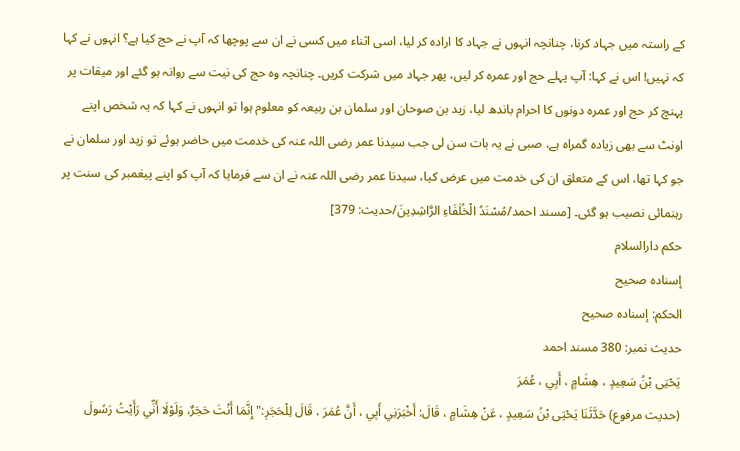کے راستہ میں جہاد کرنا، چنانچہ انہوں نے جہاد کا ارادہ کر لیا، اسی اثناء میں کسی نے ان سے پوچھا کہ آپ نے حج کیا ہے؟ انہوں نے کہا کہ نہیں! اس نے کہا: آپ پہلے حج اور عمرہ کر لیں، پھر جہاد میں شرکت کریں۔ چنانچہ وہ حج کی نیت سے روانہ ہو گئے اور میقات پر پہنچ کر حج اور عمرہ دونوں کا احرام باندھ لیا، زید بن صوحان اور سلمان بن ربیعہ کو معلوم ہوا تو انہوں نے کہا کہ یہ شخص اپنے اونٹ سے بھی زیادہ گمراہ ہے، صبی نے یہ بات سن لی جب سیدنا عمر رضی اللہ عنہ کی خدمت میں حاضر ہوئے تو زید اور سلمان نے جو کہا تھا، اس کے متعلق ان کی خدمت میں عرض کیا، سیدنا عمر رضی اللہ عنہ نے ان سے فرمایا کہ آپ کو اپنے پیغمبر کی سنت پر رہنمائی نصیب ہو گئی۔ [مسند احمد/مُسْنَدُ الْخُلَفَاءِ الرَّاشِدِينَ/حدیث: 379]
حکم دارالسلام
إسناده صحيح
الحكم: إسناده صحيح
حدیث نمبر: 380 مسند احمد
يَحْيَى بْنُ سَعِيدٍ ، هِشَامٍ ، أَبِي ، عُمَرَ
(حديث مرفوع) حَدَّثَنَا يَحْيَى بْنُ سَعِيدٍ ، عَنْ هِشَامٍ ، قَالَ: أَخْبَرَنِي أَبِي ، أَنَّ عُمَرَ ، قَالَ لِلْحَجَرِ:" إِنَّمَا أَنْتَ حَجَرٌ، وَلَوْلَا أَنِّي رَأَيْتُ رَسُولَ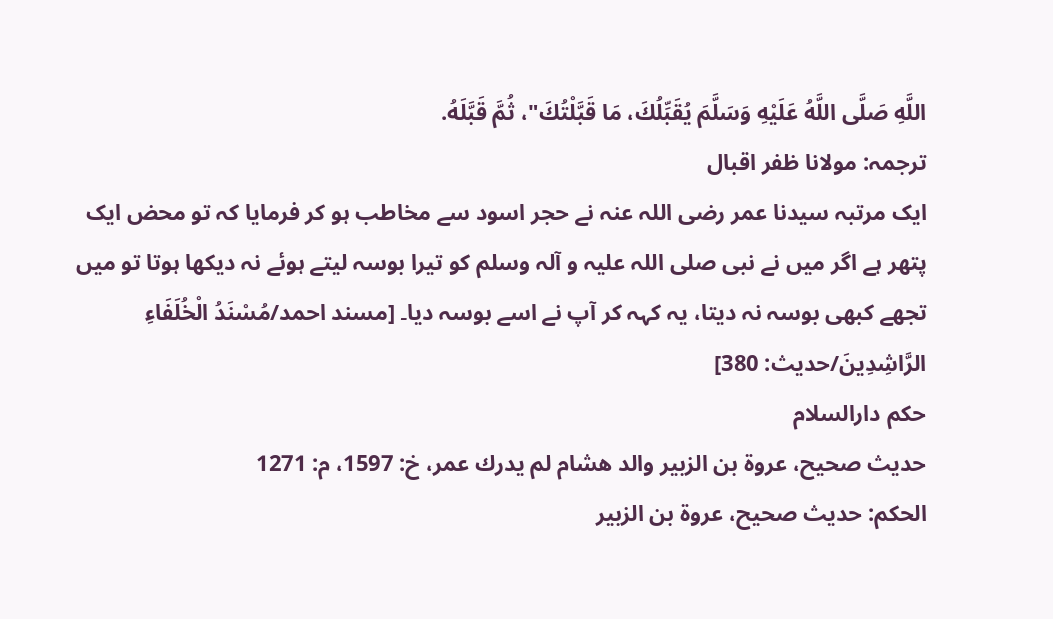اللَّهِ صَلَّى اللَّهُ عَلَيْهِ وَسَلَّمَ يُقَبِّلُكَ، مَا قَبَّلْتُكَ"، ثُمَّ قَبَّلَهُ.
ترجمہ: مولانا ظفر اقبال
ایک مرتبہ سیدنا عمر رضی اللہ عنہ نے حجر اسود سے مخاطب ہو کر فرمایا کہ تو محض ایک پتھر ہے اگر میں نے نبی صلی اللہ علیہ و آلہ وسلم کو تیرا بوسہ لیتے ہوئے نہ دیکھا ہوتا تو میں تجھے کبھی بوسہ نہ دیتا، یہ کہہ کر آپ نے اسے بوسہ دیا۔ [مسند احمد/مُسْنَدُ الْخُلَفَاءِ الرَّاشِدِينَ/حدیث: 380]
حکم دارالسلام
حديث صحيح، عروة بن الزبير والد هشام لم يدرك عمر، خ: 1597، م: 1271
الحكم: حديث صحيح، عروة بن الزبير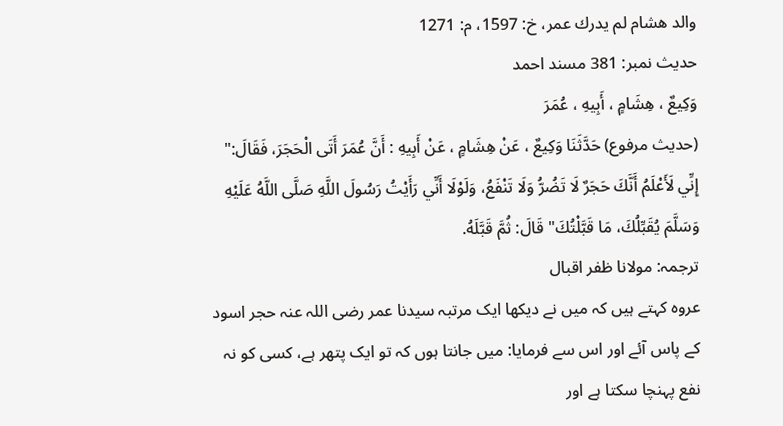والد هشام لم يدرك عمر، خ: 1597، م: 1271
حدیث نمبر: 381 مسند احمد
وَكِيعٌ ، هِشَامٍ ، أَبِيهِ ، عُمَرَ
(حديث مرفوع) حَدَّثَنَا وَكِيعٌ ، عَنْ هِشَامٍ ، عَنْ أَبِيهِ : أَنَّ عُمَرَ أَتَى الْحَجَرَ، فَقَالَ:" إِنِّي لَأَعْلَمُ أَنَّكَ حَجَرٌ لَا تَضُرُّ وَلَا تَنْفَعُ، وَلَوْلَا أَنِّي رَأَيْتُ رَسُولَ اللَّهِ صَلَّى اللَّهُ عَلَيْهِ وَسَلَّمَ يُقَبِّلُكَ، مَا قَبَّلْتُكَ" قَالَ: ثُمَّ قَبَّلَهُ.
ترجمہ: مولانا ظفر اقبال
عروہ کہتے ہیں کہ میں نے دیکھا ایک مرتبہ سیدنا عمر رضی اللہ عنہ حجر اسود کے پاس آئے اور اس سے فرمایا: میں جانتا ہوں کہ تو ایک پتھر ہے، کسی کو نہ نفع پہنچا سکتا ہے اور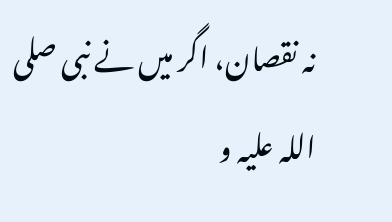نہ نقصان، اگر میں نے نبی صلی اللہ علیہ و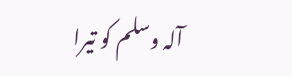آلہ وسلم کو تیرا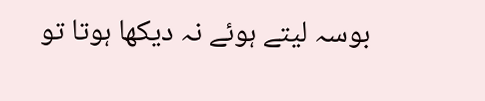بوسہ لیتے ہوئے نہ دیکھا ہوتا تو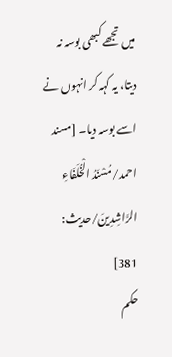میں تجھے کبھی بوسہ نہ دیتا، یہ کہہ کر انہوں نے اسے بوسہ دیا۔ [مسند احمد/مُسْنَدُ الْخُلَفَاءِ الرَّاشِدِينَ/حدیث: 381]
حکم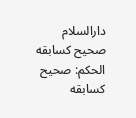دارالسلام
صحيح كسابقه
الحكم: صحيح كسابقه